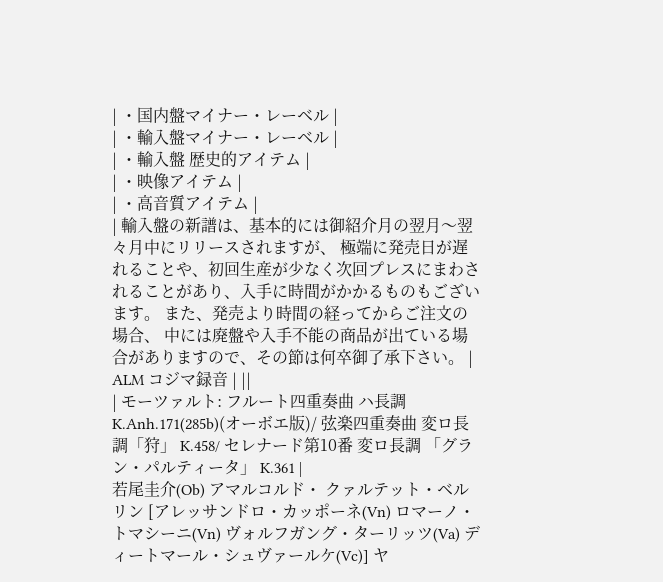| ・国内盤マイナー・レーベル |
| ・輸入盤マイナー・レーベル |
| ・輸入盤 歴史的アイテム |
| ・映像アイテム |
| ・高音質アイテム |
| 輸入盤の新譜は、基本的には御紹介月の翌月〜翌々月中にリリースされますが、 極端に発売日が遅れることや、初回生産が少なく次回プレスにまわされることがあり、入手に時間がかかるものもございます。 また、発売より時間の経ってからご注文の場合、 中には廃盤や入手不能の商品が出ている場合がありますので、その節は何卒御了承下さい。 |
ALM コジマ録音 | ||
| モーツァルト: フルート四重奏曲 ハ長調 K.Anh.171(285b)(オーボエ版)/ 弦楽四重奏曲 変ロ長調「狩」 K.458/ セレナード第10番 変ロ長調 「グラン・パルティータ」 K.361 |
若尾圭介(Ob) アマルコルド・ クァルテット・ベルリン [アレッサンドロ・カッポーネ(Vn) ロマーノ・トマシーニ(Vn) ヴォルフガング・ターリッツ(Va) ディートマール・シュヴァールケ(Vc)] ヤ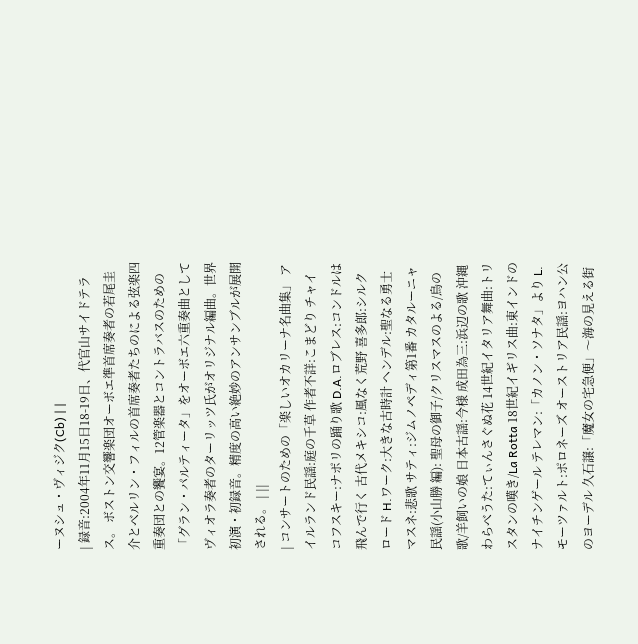ーヌシュ・ヴィジク(Cb) | |
| 録音:2004年11月15日18-19日、代官山サイドテラス。 ボストン交響楽団オーボエ準首席奏者の若尾圭介とベルリン・フィルの首席奏者たちのによる弦楽四重奏団との饗宴。12管楽器とコントラバスのための「グラン・パルティータ」をオーボエ六重奏曲としてヴィオラ奏者のターリッツ氏がオリジナル編曲。世界初演・初録音。精度の高い絶妙のアンサンブルが展開される。 | ||
| コンサートのための「楽しいオカリーナ名曲集」 アイルランド民謡:庭の千草 作者不詳:こまどり チャイコフスキー:ナポリの踊り歌 D.A.ロブレス:コンドルは飛んで行く 古代メキシコ:風なく荒野 喜多郎:シルクロード H.ワーク:大きな古時計 ヘンデル:聖なる勇士 マスネ:悲歌 サティ:ジムノペディ第1番 カタルーニャ民謡(小山勝 編): 聖母の御子/クリスマスのよる/鳥の歌/羊飼いの娘 日本古謡:今様 成田為三:浜辺の歌 沖縄わらべうた:てぃんさぐぬ花 14世紀イタリア舞曲:トリスタンの嘆き/La Rotta 18世紀イギリス曲:東インドのナイチンゲール テレマン:「カノン・ソナタ」より L.モーツァルト:ポロネーズ オーストリア民謡:ヨハン公のヨーデル 久石譲:「魔女の宅急便」〜海の見える街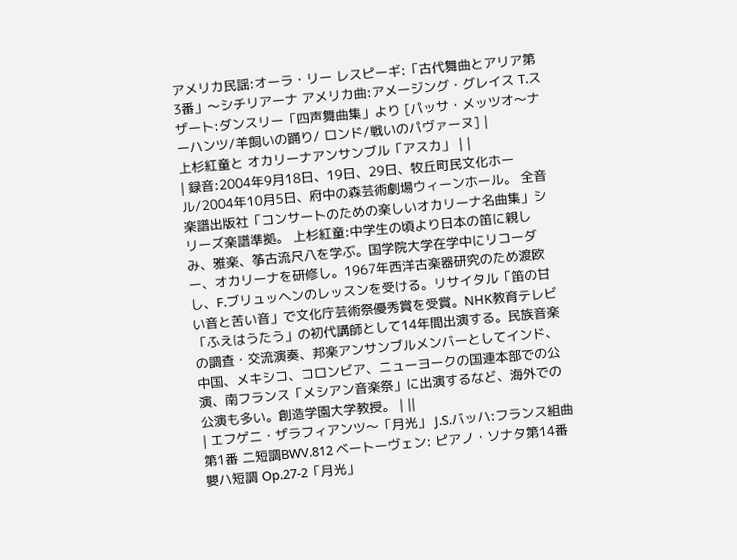アメリカ民謡:オーラ・リー レスピーギ:「古代舞曲とアリア第3番」〜シチリアーナ アメリカ曲:アメージング・グレイス T.スザート:ダンスリー「四声舞曲集」より [パッサ・メッツオ〜ナーハンツ/羊飼いの踊り/ ロンド/戦いのパヴァーヌ] |
上杉紅童と オカリーナアンサンブル「アスカ」 | |
| 録音:2004年9月18日、19日、29日、牧丘町民文化ホール/2004年10月5日、府中の森芸術劇場ウィーンホール。 全音楽譜出版社「コンサートのための楽しいオカリーナ名曲集」シリーズ楽譜準拠。 上杉紅童:中学生の頃より日本の笛に親しみ、雅楽、筝古流尺八を学ぶ。国学院大学在学中にリコーダー、オカリーナを研修し。1967年西洋古楽器研究のため渡欧し、F.ブリュッヘンのレッスンを受ける。リサイタル「笛の甘い音と苦い音」で文化庁芸術祭優秀賞を受賞。NHK教育テレビ「ふえはうたう」の初代講師として14年間出演する。民族音楽の調査・交流演奏、邦楽アンサンブルメンバーとしてインド、中国、メキシコ、コロンビア、ニューヨークの国連本部での公演、南フランス「メシアン音楽祭」に出演するなど、海外での公演も多い。創造学園大学教授。 | ||
| エフゲニ・ザラフィアンツ〜「月光」 J.S.バッハ:フランス組曲第1番 二短調BWV.812 ベートーヴェン: ピアノ・ソナタ第14番 嬰ハ短調 Op.27-2「月光」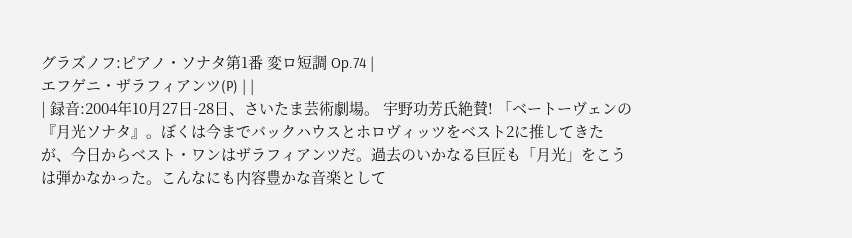グラズノフ:ピアノ・ソナタ第1番 変ロ短調 Op.74 |
エフゲニ・ザラフィアンツ(P) | |
| 録音:2004年10月27日-28日、さいたま芸術劇場。 宇野功芳氏絶賛! 「ベートーヴェンの『月光ソナタ』。ぼくは今までバックハウスとホロヴィッツをベスト2に推してきたが、今日からベスト・ワンはザラフィアンツだ。過去のいかなる巨匠も「月光」をこうは弾かなかった。こんなにも内容豊かな音楽として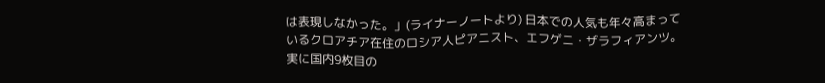は表現しなかった。」(ライナーノートより) 日本での人気も年々高まっているクロアチア在住のロシア人ピアニスト、エフゲニ・ザラフィアンツ。実に国内9枚目の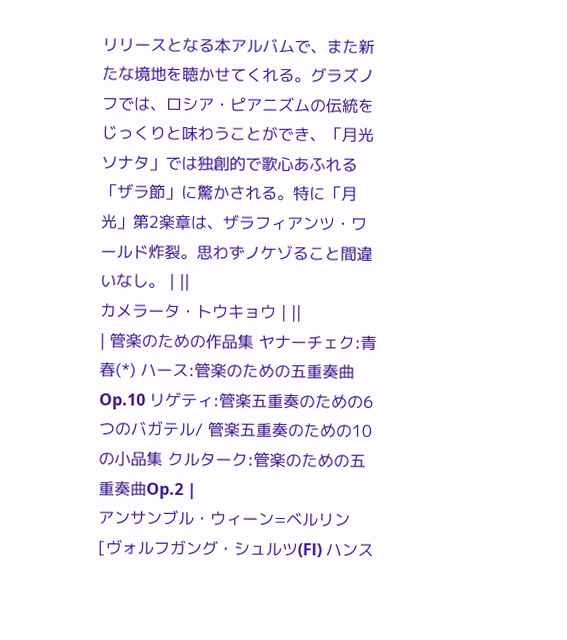リリースとなる本アルバムで、また新たな境地を聴かせてくれる。グラズノフでは、ロシア・ピアニズムの伝統をじっくりと味わうことができ、「月光ソナタ」では独創的で歌心あふれる「ザラ節」に驚かされる。特に「月光」第2楽章は、ザラフィアンツ・ワールド炸裂。思わずノケゾること間違いなし。 | ||
カメラータ・トウキョウ | ||
| 管楽のための作品集 ヤナーチェク:青春(*) ハース:管楽のための五重奏曲Op.10 リゲティ:管楽五重奏のための6つのバガテル/ 管楽五重奏のための10の小品集 クルターク:管楽のための五重奏曲Op.2 |
アンサンブル・ウィーン=ベルリン [ヴォルフガング・シュルツ(Fl) ハンス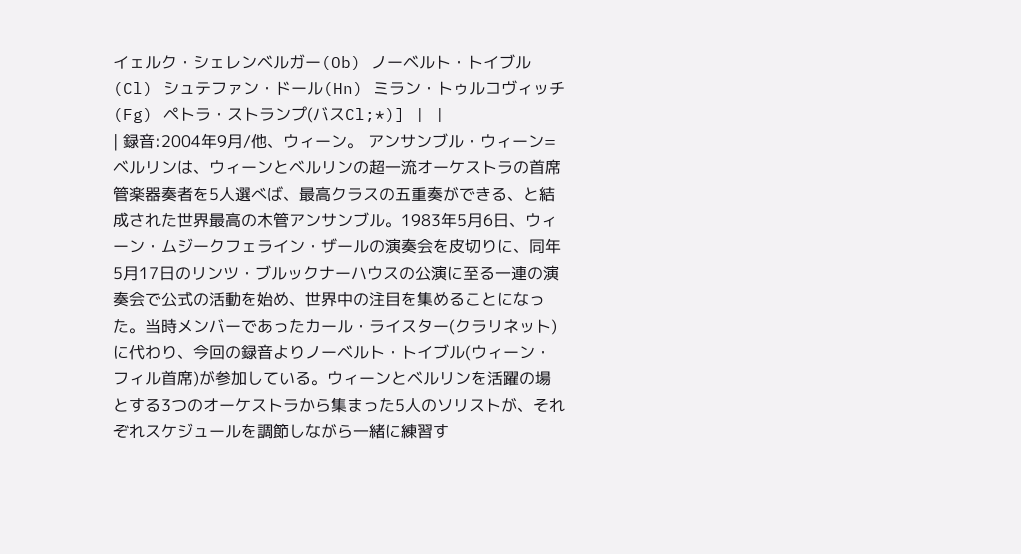イェルク・シェレンベルガー(Ob) ノーベルト・トイブル(Cl) シュテファン・ドール(Hn) ミラン・トゥルコヴィッチ(Fg) ペトラ・ストランプ(バスCl;*)] | |
| 録音:2004年9月/他、ウィーン。 アンサンブル・ウィーン=ベルリンは、ウィーンとベルリンの超一流オーケストラの首席管楽器奏者を5人選べば、最高クラスの五重奏ができる、と結成された世界最高の木管アンサンブル。1983年5月6日、ウィーン・ムジークフェライン・ザールの演奏会を皮切りに、同年5月17日のリンツ・ブルックナーハウスの公演に至る一連の演奏会で公式の活動を始め、世界中の注目を集めることになった。当時メンバーであったカール・ライスター(クラリネット)に代わり、今回の録音よりノーベルト・トイブル(ウィーン・フィル首席)が参加している。ウィーンとベルリンを活躍の場とする3つのオーケストラから集まった5人のソリストが、それぞれスケジュールを調節しながら一緒に練習す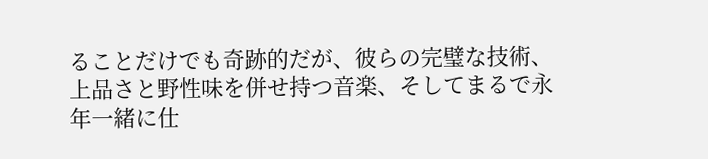ることだけでも奇跡的だが、彼らの完璧な技術、上品さと野性味を併せ持つ音楽、そしてまるで永年一緒に仕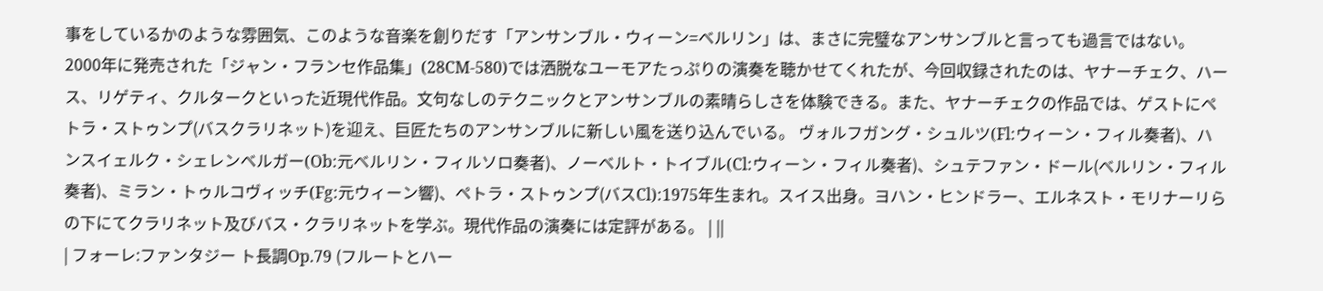事をしているかのような雰囲気、このような音楽を創りだす「アンサンブル・ウィーン=ベルリン」は、まさに完璧なアンサンブルと言っても過言ではない。 2000年に発売された「ジャン・フランセ作品集」(28CM-580)では洒脱なユーモアたっぷりの演奏を聴かせてくれたが、今回収録されたのは、ヤナーチェク、ハース、リゲティ、クルタークといった近現代作品。文句なしのテクニックとアンサンブルの素晴らしさを体験できる。また、ヤナーチェクの作品では、ゲストにペトラ・ストゥンプ(バスクラリネット)を迎え、巨匠たちのアンサンブルに新しい風を送り込んでいる。 ヴォルフガング・シュルツ(Fl:ウィーン・フィル奏者)、ハンスイェルク・シェレンベルガー(Ob:元ベルリン・フィルソロ奏者)、ノーベルト・トイブル(Cl:ウィーン・フィル奏者)、シュテファン・ドール(ベルリン・フィル奏者)、ミラン・トゥルコヴィッチ(Fg:元ウィーン響)、ペトラ・ストゥンプ(バスCl):1975年生まれ。スイス出身。ヨハン・ヒンドラー、エルネスト・モリナーリらの下にてクラリネット及びバス・クラリネットを学ぶ。現代作品の演奏には定評がある。 | ||
| フォーレ:ファンタジー ト長調Op.79 (フルートとハー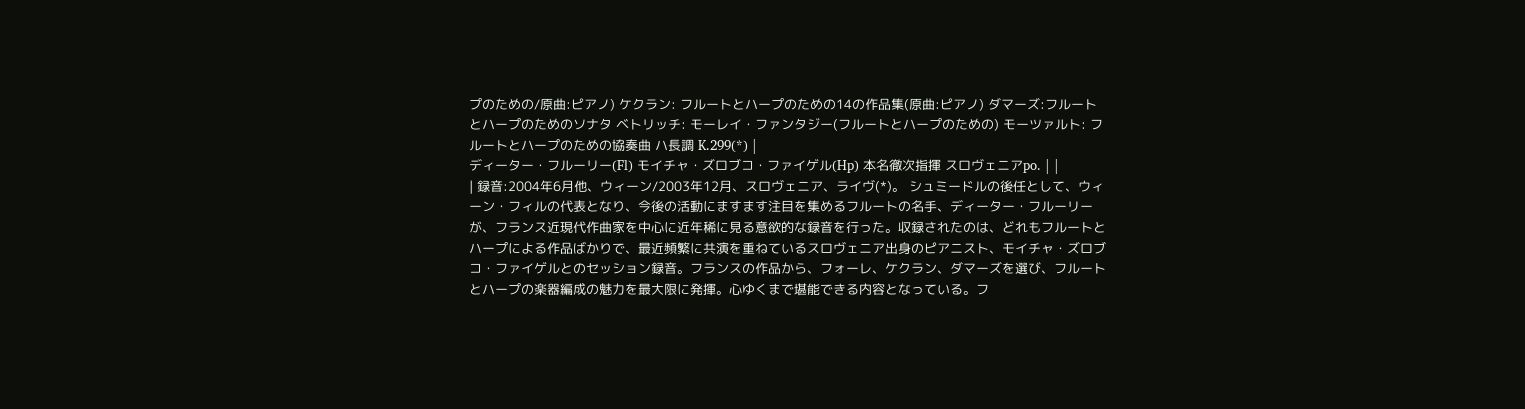プのための/原曲:ピアノ) ケクラン: フルートとハープのための14の作品集(原曲:ピアノ) ダマーズ:フルートとハープのためのソナタ ベトリッチ: モーレイ・ファンタジー(フルートとハープのための) モーツァルト: フルートとハープのための協奏曲 ハ長調 K.299(*) |
ディーター・フルーリー(Fl) モイチャ・ズロブコ・ファイゲル(Hp) 本名徹次指揮 スロヴェニアpo. | |
| 録音:2004年6月他、ウィーン/2003年12月、スロヴェニア、ライヴ(*)。 シュミードルの後任として、ウィーン・フィルの代表となり、今後の活動にますます注目を集めるフルートの名手、ディーター・フルーリーが、フランス近現代作曲家を中心に近年稀に見る意欲的な録音を行った。収録されたのは、どれもフルートとハープによる作品ばかりで、最近頻繁に共演を重ねているスロヴェニア出身のピアニスト、モイチャ・ズロブコ・ファイゲルとのセッション録音。フランスの作品から、フォーレ、ケクラン、ダマーズを選び、フルートとハープの楽器編成の魅力を最大限に発揮。心ゆくまで堪能できる内容となっている。フ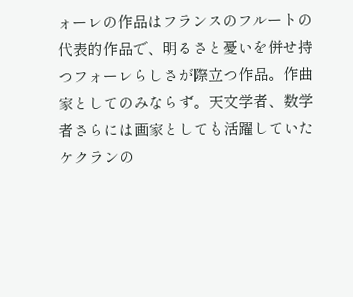ォーレの作品はフランスのフルートの代表的作品で、明るさと憂いを併せ持つフォーレらしさが際立つ作品。作曲家としてのみならず。天文学者、数学者さらには画家としても活躍していたケクランの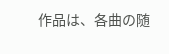作品は、各曲の随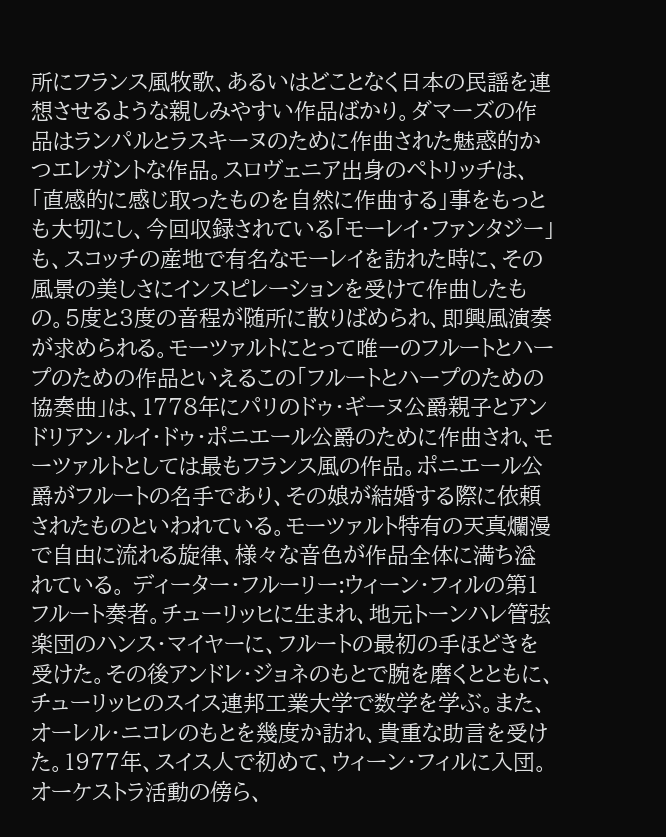所にフランス風牧歌、あるいはどことなく日本の民謡を連想させるような親しみやすい作品ばかり。ダマーズの作品はランパルとラスキーヌのために作曲された魅惑的かつエレガントな作品。スロヴェニア出身のペトリッチは、「直感的に感じ取ったものを自然に作曲する」事をもっとも大切にし、今回収録されている「モーレイ・ファンタジー」も、スコッチの産地で有名なモーレイを訪れた時に、その風景の美しさにインスピレーションを受けて作曲したもの。5度と3度の音程が随所に散りばめられ、即興風演奏が求められる。モーツァルトにとって唯一のフルートとハープのための作品といえるこの「フルートとハープのための協奏曲」は、1778年にパリのドゥ・ギーヌ公爵親子とアンドリアン・ルイ・ドゥ・ポニエール公爵のために作曲され、モーツァルトとしては最もフランス風の作品。ポニエール公爵がフルートの名手であり、その娘が結婚する際に依頼されたものといわれている。モーツァルト特有の天真爛漫で自由に流れる旋律、様々な音色が作品全体に満ち溢れている。 ディーター・フルーリー:ウィーン・フィルの第1フルート奏者。チューリッヒに生まれ、地元トーンハレ管弦楽団のハンス・マイヤーに、フルートの最初の手ほどきを受けた。その後アンドレ・ジョネのもとで腕を磨くとともに、チューリッヒのスイス連邦工業大学で数学を学ぶ。また、オーレル・ニコレのもとを幾度か訪れ、貴重な助言を受けた。1977年、スイス人で初めて、ウィーン・フィルに入団。オーケストラ活動の傍ら、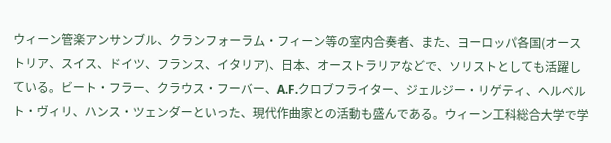ウィーン管楽アンサンブル、クランフォーラム・フィーン等の室内合奏者、また、ヨーロッパ各国(オーストリア、スイス、ドイツ、フランス、イタリア)、日本、オーストラリアなどで、ソリストとしても活躍している。ビート・フラー、クラウス・フーバー、A.F.クロブフライター、ジェルジー・リゲティ、ヘルベルト・ヴィリ、ハンス・ツェンダーといった、現代作曲家との活動も盛んである。ウィーン工科総合大学で学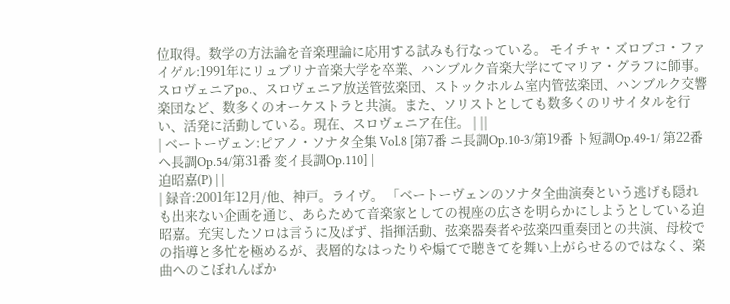位取得。数学の方法論を音楽理論に応用する試みも行なっている。 モイチャ・ズロブコ・ファイゲル:1991年にリュブリナ音楽大学を卒業、ハンブルク音楽大学にてマリア・グラフに師事。スロヴェニアpo.、スロヴェニア放送管弦楽団、ストックホルム室内管弦楽団、ハンブルク交響楽団など、数多くのオーケストラと共演。また、ソリストとしても数多くのリサイタルを行い、活発に活動している。現在、スロヴェニア在住。 | ||
| ベートーヴェン:ピアノ・ソナタ全集 Vol.8 [第7番 ニ長調Op.10-3/第19番 ト短調Op.49-1/ 第22番 ヘ長調Op.54/第31番 変イ長調Op.110] |
迫昭嘉(P) | |
| 録音:2001年12月/他、神戸。ライヴ。 「ベートーヴェンのソナタ全曲演奏という逃げも隠れも出来ない企画を通じ、あらためて音楽家としての視座の広さを明らかにしようとしている迫昭嘉。充実したソロは言うに及ばず、指揮活動、弦楽器奏者や弦楽四重奏団との共演、母校での指導と多忙を極めるが、表層的なはったりや煽てで聴きてを舞い上がらせるのではなく、楽曲へのこぼれんばか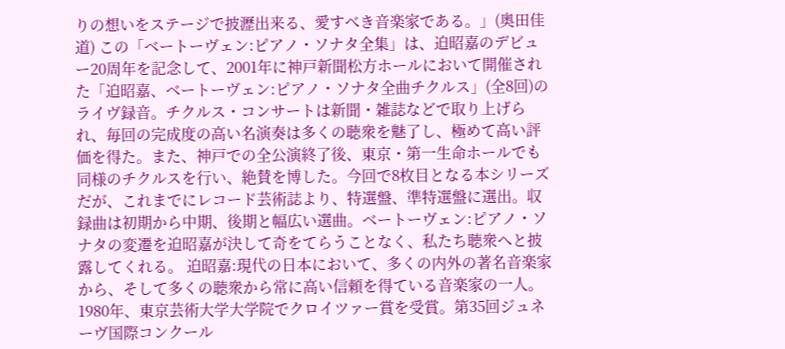りの想いをステージで披瀝出来る、愛すべき音楽家である。」(奥田佳道) この「ベートーヴェン:ピアノ・ソナタ全集」は、迫昭嘉のデビュー20周年を記念して、2001年に神戸新聞松方ホールにおいて開催された「迫昭嘉、ベートーヴェン:ピアノ・ソナタ全曲チクルス」(全8回)のライヴ録音。チクルス・コンサートは新聞・雑誌などで取り上げられ、毎回の完成度の高い名演奏は多くの聴衆を魅了し、極めて高い評価を得た。また、神戸での全公演終了後、東京・第一生命ホールでも同様のチクルスを行い、絶賛を博した。今回で8枚目となる本シリーズだが、これまでにレコード芸術誌より、特選盤、準特選盤に選出。収録曲は初期から中期、後期と幅広い選曲。ベートーヴェン:ピアノ・ソナタの変遷を迫昭嘉が決して奇をてらうことなく、私たち聴衆へと披露してくれる。 迫昭嘉:現代の日本において、多くの内外の著名音楽家から、そして多くの聴衆から常に高い信頼を得ている音楽家の一人。1980年、東京芸術大学大学院でクロイツァー賞を受賞。第35回ジュネーヴ国際コンクール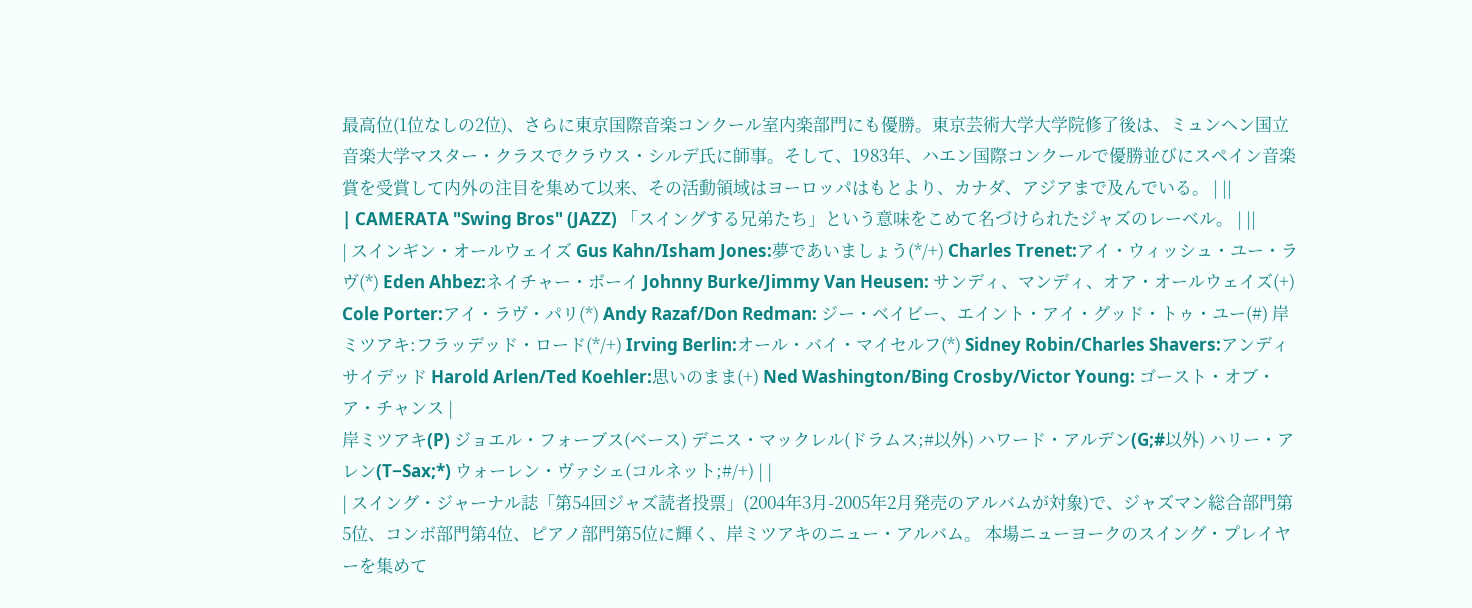最高位(1位なしの2位)、さらに東京国際音楽コンクール室内楽部門にも優勝。東京芸術大学大学院修了後は、ミュンヘン国立音楽大学マスター・クラスでクラウス・シルデ氏に師事。そして、1983年、ハエン国際コンクールで優勝並びにスペイン音楽賞を受賞して内外の注目を集めて以来、その活動領域はヨーロッパはもとより、カナダ、アジアまで及んでいる。 | ||
| CAMERATA "Swing Bros" (JAZZ) 「スイングする兄弟たち」という意味をこめて名づけられたジャズのレーベル。 | ||
| スインギン・オールウェイズ Gus Kahn/Isham Jones:夢であいましょう(*/+) Charles Trenet:アイ・ウィッシュ・ユー・ラヴ(*) Eden Ahbez:ネイチャー・ボーイ Johnny Burke/Jimmy Van Heusen: サンディ、マンディ、オア・オールウェイズ(+) Cole Porter:アイ・ラヴ・パリ(*) Andy Razaf/Don Redman: ジー・ベイビー、エイント・アイ・グッド・トゥ・ユー(#) 岸ミツアキ:フラッデッド・ロード(*/+) Irving Berlin:オール・バイ・マイセルフ(*) Sidney Robin/Charles Shavers:アンディサイデッド Harold Arlen/Ted Koehler:思いのまま(+) Ned Washington/Bing Crosby/Victor Young: ゴースト・オブ・ア・チャンス |
岸ミツアキ(P) ジョエル・フォーブス(ベース) デニス・マックレル(ドラムス;#以外) ハワード・アルデン(G;#以外) ハリー・アレン(T−Sax;*) ウォーレン・ヴァシェ(コルネット;#/+) | |
| スイング・ジャーナル誌「第54回ジャズ読者投票」(2004年3月-2005年2月発売のアルバムが対象)で、ジャズマン総合部門第5位、コンボ部門第4位、ピアノ部門第5位に輝く、岸ミツアキのニュー・アルバム。 本場ニューヨークのスイング・プレイヤーを集めて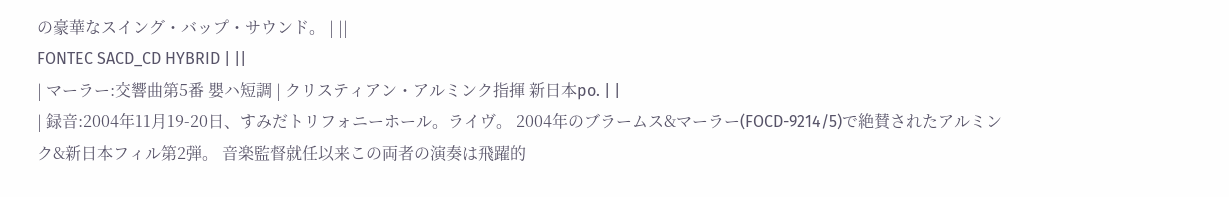の豪華なスイング・バップ・サウンド。 | ||
FONTEC SACD_CD HYBRID | ||
| マーラー:交響曲第5番 嬰ハ短調 | クリスティアン・アルミンク指揮 新日本po. | |
| 録音:2004年11月19-20日、すみだトリフォニーホール。ライヴ。 2004年のブラームス&マーラー(FOCD-9214/5)で絶賛されたアルミンク&新日本フィル第2弾。 音楽監督就任以来この両者の演奏は飛躍的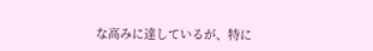な高みに達しているが、特に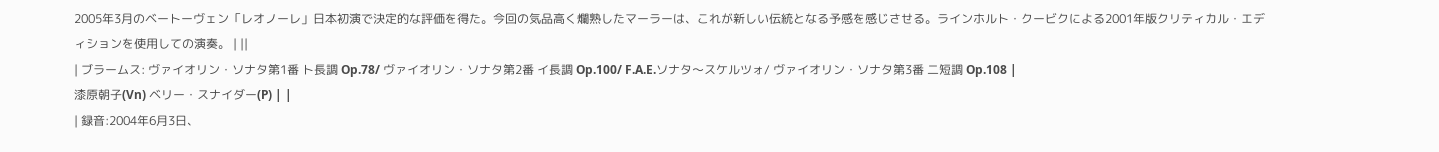2005年3月のベートーヴェン「レオノーレ」日本初演で決定的な評価を得た。今回の気品高く爛熟したマーラーは、これが新しい伝統となる予感を感じさせる。ラインホルト・クービクによる2001年版クリティカル・エディションを使用しての演奏。 | ||
| ブラームス: ヴァイオリン・ソナタ第1番 ト長調 Op.78/ ヴァイオリン・ソナタ第2番 イ長調 Op.100/ F.A.E.ソナタ〜スケルツォ/ ヴァイオリン・ソナタ第3番 二短調 Op.108 |
漆原朝子(Vn) ベリー・スナイダー(P) | |
| 録音:2004年6月3日、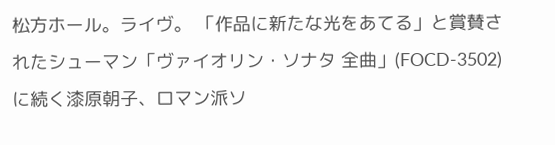松方ホール。ライヴ。 「作品に新たな光をあてる」と賞賛されたシューマン「ヴァイオリン・ソナタ 全曲」(FOCD-3502)に続く漆原朝子、ロマン派ソ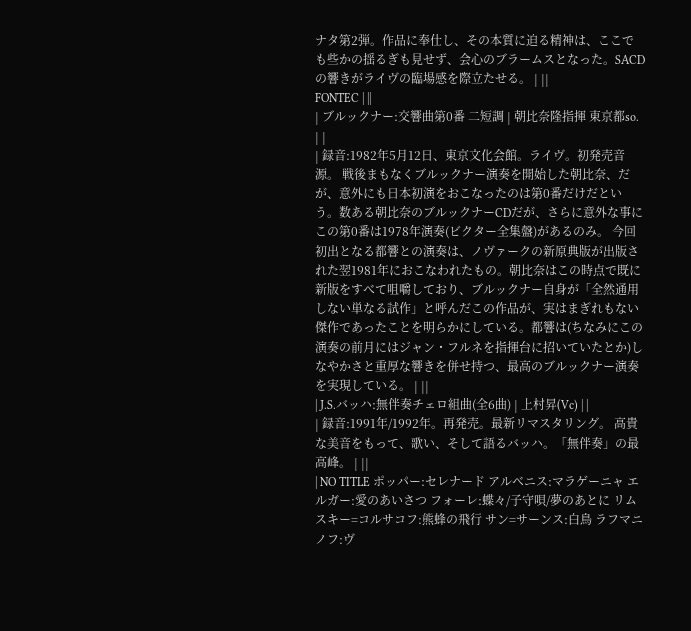ナタ第2弾。作品に奉仕し、その本質に迫る精神は、ここでも些かの揺るぎも見せず、会心のブラームスとなった。SACDの響きがライヴの臨場感を際立たせる。 | ||
FONTEC | ||
| ブルックナー:交響曲第0番 二短調 | 朝比奈隆指揮 東京都so. | |
| 録音:1982年5月12日、東京文化会館。ライヴ。初発売音源。 戦後まもなくブルックナー演奏を開始した朝比奈、だが、意外にも日本初演をおこなったのは第0番だけだという。数ある朝比奈のブルックナーCDだが、さらに意外な事にこの第0番は1978年演奏(ビクター全集盤)があるのみ。 今回初出となる都響との演奏は、ノヴァークの新原典版が出版された翌1981年におこなわれたもの。朝比奈はこの時点で既に新版をすべて咀嚼しており、ブルックナー自身が「全然通用しない単なる試作」と呼んだこの作品が、実はまぎれもない傑作であったことを明らかにしている。都響は(ちなみにこの演奏の前月にはジャン・フルネを指揮台に招いていたとか)しなやかさと重厚な響きを併せ持つ、最高のブルックナー演奏を実現している。 | ||
| J.S.バッハ:無伴奏チェロ組曲(全6曲) | 上村昇(Vc) | |
| 録音:1991年/1992年。再発売。最新リマスタリング。 高貴な美音をもって、歌い、そして語るバッハ。「無伴奏」の最高峰。 | ||
| NO TITLE ポッパー:セレナード アルベニス:マラゲーニャ エルガー:愛のあいさつ フォーレ:蝶々/子守唄/夢のあとに リムスキー=コルサコフ:熊蜂の飛行 サン=サーンス:白鳥 ラフマニノフ:ヴ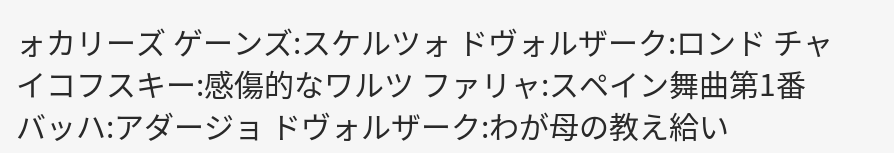ォカリーズ ゲーンズ:スケルツォ ドヴォルザーク:ロンド チャイコフスキー:感傷的なワルツ ファリャ:スペイン舞曲第1番 バッハ:アダージョ ドヴォルザーク:わが母の教え給い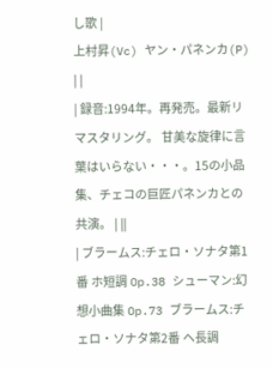し歌 |
上村昇(Vc) ヤン・パネンカ(P) | |
| 録音:1994年。再発売。最新リマスタリング。 甘美な旋律に言葉はいらない・・・。15の小品集、チェコの巨匠パネンカとの共演。 | ||
| ブラームス:チェロ・ソナタ第1番 ホ短調 Op.38 シューマン:幻想小曲集 Op.73 ブラームス:チェロ・ソナタ第2番 ヘ長調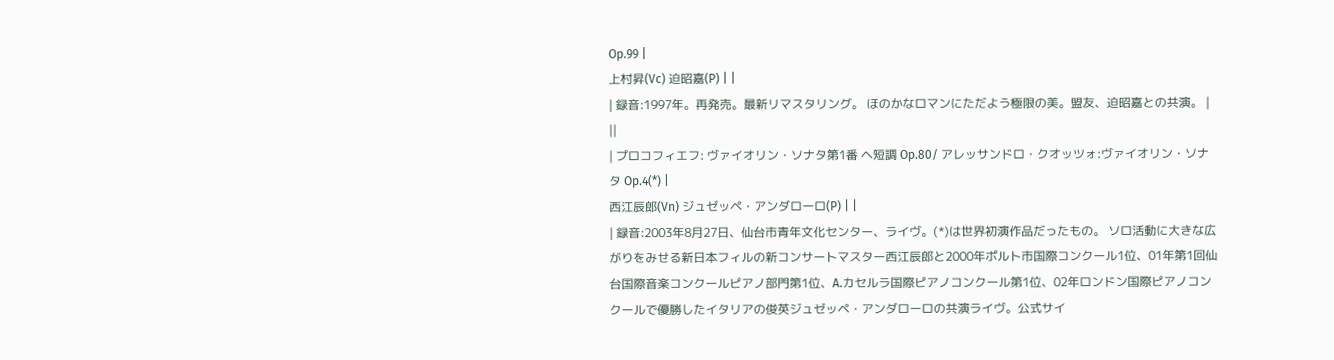Op.99 |
上村昇(Vc) 迫昭嘉(P) | |
| 録音:1997年。再発売。最新リマスタリング。 ほのかなロマンにただよう極限の美。盟友、迫昭嘉との共演。 | ||
| プロコフィエフ: ヴァイオリン・ソナタ第1番 ヘ短調 Op.80/ アレッサンドロ・クオッツォ:ヴァイオリン・ソナタ Op.4(*) |
西江辰郎(Vn) ジュゼッペ・アンダローロ(P) | |
| 録音:2003年8月27日、仙台市青年文化センター、ライヴ。(*)は世界初演作品だったもの。 ソロ活動に大きな広がりをみせる新日本フィルの新コンサートマスター西江辰郎と2000年ポルト市国際コンクール1位、01年第1回仙台国際音楽コンクールピアノ部門第1位、A.カセルラ国際ピアノコンクール第1位、02年ロンドン国際ピアノコンクールで優勝したイタリアの俊英ジュゼッペ・アンダローロの共演ライヴ。公式サイ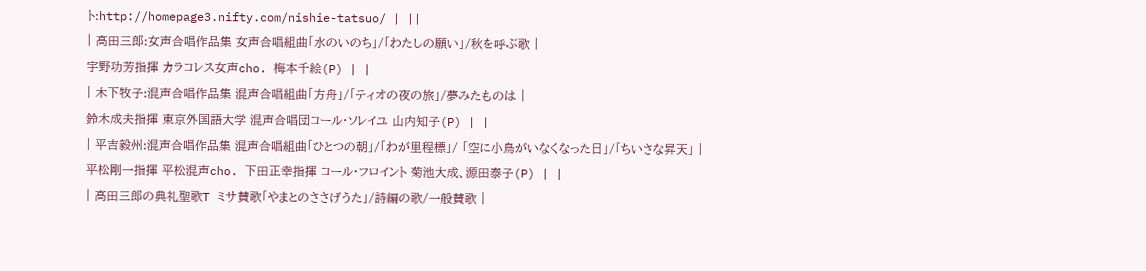ト:http://homepage3.nifty.com/nishie-tatsuo/ | ||
| 高田三郎:女声合唱作品集 女声合唱組曲「水のいのち」/「わたしの願い」/秋を呼ぶ歌 |
宇野功芳指揮 カラコレス女声cho. 梅本千絵(P) | |
| 木下牧子:混声合唱作品集 混声合唱組曲「方舟」/「ティオの夜の旅」/夢みたものは |
鈴木成夫指揮 東京外国語大学 混声合唱団コール・ソレイユ 山内知子(P) | |
| 平吉毅州:混声合唱作品集 混声合唱組曲「ひとつの朝」/「わが里程標」/ 「空に小鳥がいなくなった日」/「ちいさな昇天」 |
平松剛一指揮 平松混声cho. 下田正幸指揮 コール・フロイント 菊池大成、源田泰子(P) | |
| 高田三郎の典礼聖歌T ミサ賛歌「やまとのささげうた」/詩編の歌/一般賛歌 |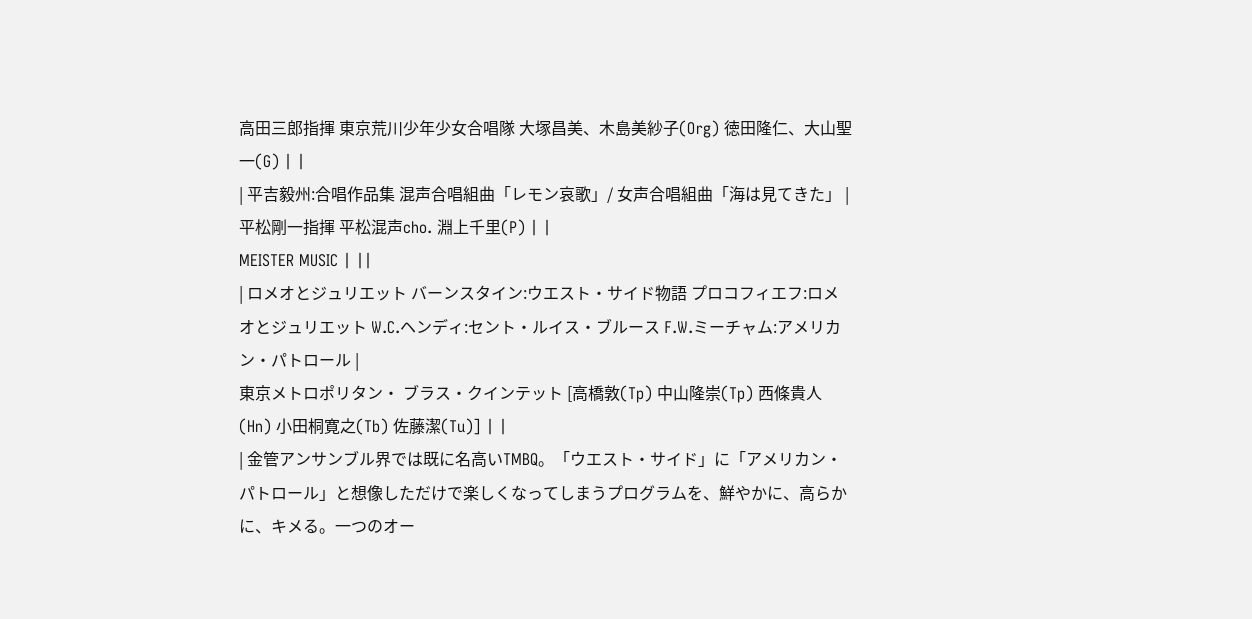高田三郎指揮 東京荒川少年少女合唱隊 大塚昌美、木島美紗子(Org) 徳田隆仁、大山聖一(G) | |
| 平吉毅州:合唱作品集 混声合唱組曲「レモン哀歌」/ 女声合唱組曲「海は見てきた」 |
平松剛一指揮 平松混声cho. 淵上千里(P) | |
MEISTER MUSIC | ||
| ロメオとジュリエット バーンスタイン:ウエスト・サイド物語 プロコフィエフ:ロメオとジュリエット W.C.ヘンディ:セント・ルイス・ブルース F.W.ミーチャム:アメリカン・パトロール |
東京メトロポリタン・ ブラス・クインテット [高橋敦(Tp) 中山隆崇(Tp) 西條貴人(Hn) 小田桐寛之(Tb) 佐藤潔(Tu)] | |
| 金管アンサンブル界では既に名高いTMBQ。「ウエスト・サイド」に「アメリカン・パトロール」と想像しただけで楽しくなってしまうプログラムを、鮮やかに、高らかに、キメる。一つのオー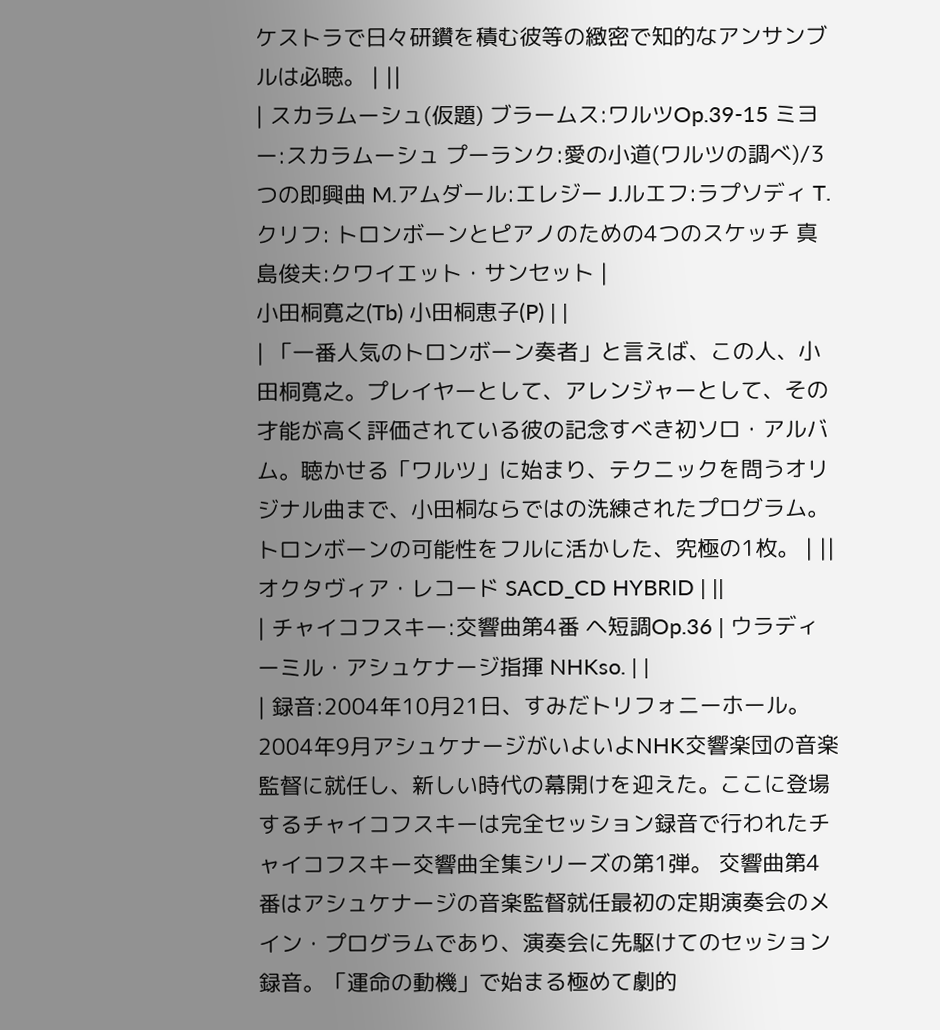ケストラで日々研鑽を積む彼等の緻密で知的なアンサンブルは必聴。 | ||
| スカラムーシュ(仮題) ブラームス:ワルツOp.39-15 ミヨー:スカラムーシュ プーランク:愛の小道(ワルツの調べ)/3つの即興曲 M.アムダール:エレジー J.ルエフ:ラプソディ T.クリフ: トロンボーンとピアノのための4つのスケッチ 真島俊夫:クワイエット・サンセット |
小田桐寛之(Tb) 小田桐恵子(P) | |
| 「一番人気のトロンボーン奏者」と言えば、この人、小田桐寛之。プレイヤーとして、アレンジャーとして、その才能が高く評価されている彼の記念すべき初ソロ・アルバム。聴かせる「ワルツ」に始まり、テクニックを問うオリジナル曲まで、小田桐ならではの洗練されたプログラム。トロンボーンの可能性をフルに活かした、究極の1枚。 | ||
オクタヴィア・レコード SACD_CD HYBRID | ||
| チャイコフスキー:交響曲第4番 ヘ短調Op.36 | ウラディーミル・アシュケナージ指揮 NHKso. | |
| 録音:2004年10月21日、すみだトリフォニーホール。 2004年9月アシュケナージがいよいよNHK交響楽団の音楽監督に就任し、新しい時代の幕開けを迎えた。ここに登場するチャイコフスキーは完全セッション録音で行われたチャイコフスキー交響曲全集シリーズの第1弾。 交響曲第4番はアシュケナージの音楽監督就任最初の定期演奏会のメイン・プログラムであり、演奏会に先駆けてのセッション録音。「運命の動機」で始まる極めて劇的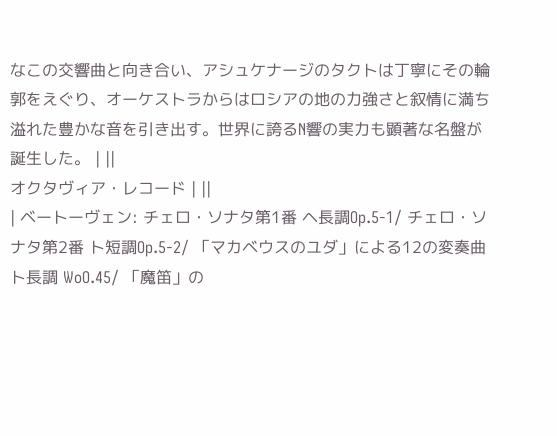なこの交響曲と向き合い、アシュケナージのタクトは丁寧にその輪郭をえぐり、オーケストラからはロシアの地の力強さと叙情に満ち溢れた豊かな音を引き出す。世界に誇るN響の実力も顕著な名盤が誕生した。 | ||
オクタヴィア・レコード | ||
| ベートーヴェン: チェロ・ソナタ第1番 ヘ長調Op.5-1/ チェロ・ソナタ第2番 ト短調Op.5-2/ 「マカベウスのユダ」による12の変奏曲 ト長調 WoO.45/ 「魔笛」の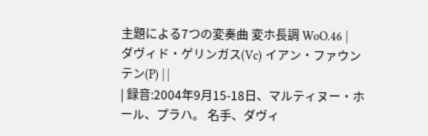主題による7つの変奏曲 変ホ長調 WoO.46 |
ダヴィド・ゲリンガス(Vc) イアン・ファウンテン(P) | |
| 録音:2004年9月15-18日、マルティヌー・ホール、プラハ。 名手、ダヴィ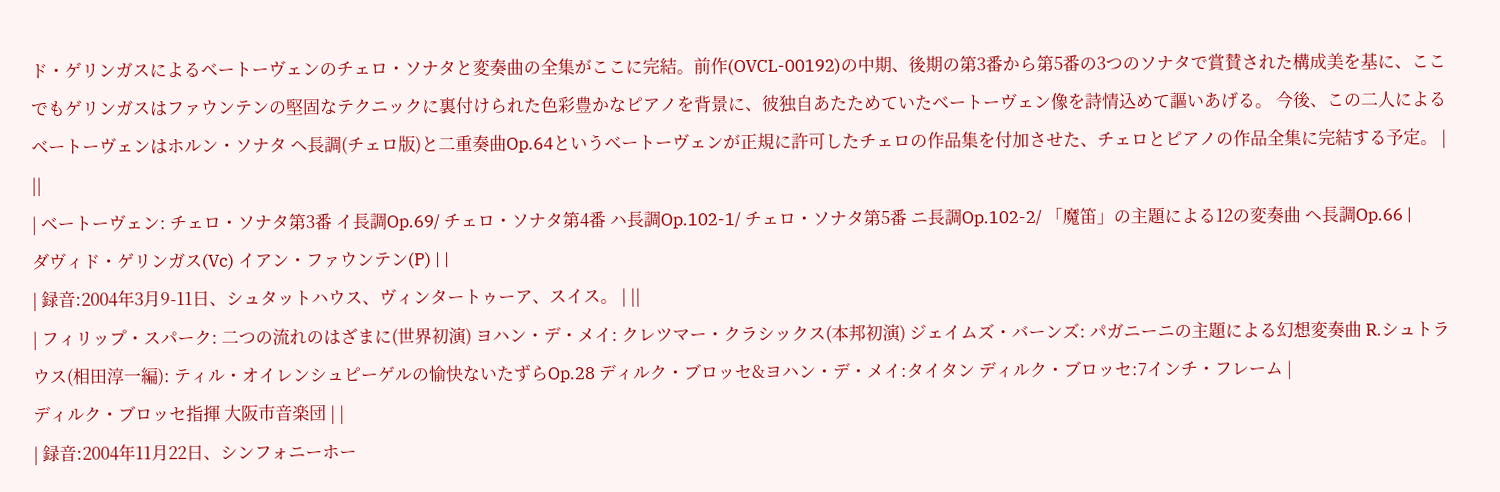ド・ゲリンガスによるベートーヴェンのチェロ・ソナタと変奏曲の全集がここに完結。前作(OVCL-00192)の中期、後期の第3番から第5番の3つのソナタで賞賛された構成美を基に、ここでもゲリンガスはファウンテンの堅固なテクニックに裏付けられた色彩豊かなピアノを背景に、彼独自あたためていたベートーヴェン像を詩情込めて謳いあげる。 今後、この二人によるベートーヴェンはホルン・ソナタ ヘ長調(チェロ版)と二重奏曲Op.64というベートーヴェンが正規に許可したチェロの作品集を付加させた、チェロとピアノの作品全集に完結する予定。 | ||
| ベートーヴェン: チェロ・ソナタ第3番 イ長調Op.69/ チェロ・ソナタ第4番 ハ長調Op.102-1/ チェロ・ソナタ第5番 ニ長調Op.102-2/ 「魔笛」の主題による12の変奏曲 ヘ長調Op.66 |
ダヴィド・ゲリンガス(Vc) イアン・ファウンテン(P) | |
| 録音:2004年3月9-11日、シュタットハウス、ヴィンタートゥーア、スイス。 | ||
| フィリップ・スパーク: 二つの流れのはざまに(世界初演) ヨハン・デ・メイ: クレツマー・クラシックス(本邦初演) ジェイムズ・バーンズ: パガニーニの主題による幻想変奏曲 R.シュトラウス(相田淳一編): ティル・オイレンシュピーゲルの愉快ないたずらOp.28 ディルク・ブロッセ&ヨハン・デ・メイ:タイタン ディルク・ブロッセ:7インチ・フレーム |
ディルク・ブロッセ指揮 大阪市音楽団 | |
| 録音:2004年11月22日、シンフォニーホー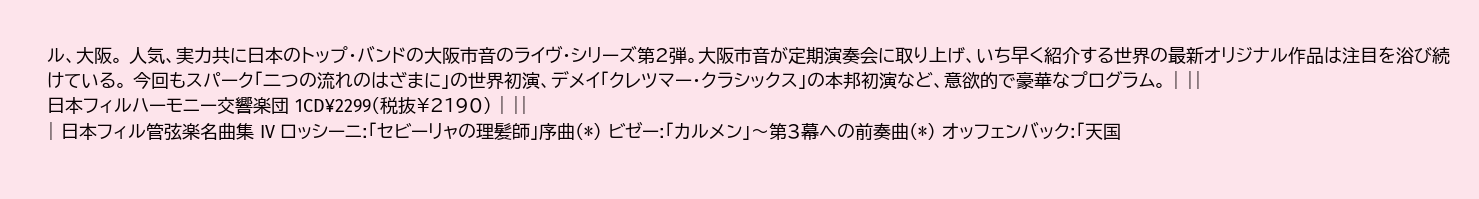ル、大阪。 人気、実力共に日本のトップ・バンドの大阪市音のライヴ・シリーズ第2弾。大阪市音が定期演奏会に取り上げ、いち早く紹介する世界の最新オリジナル作品は注目を浴び続けている。 今回もスパーク「二つの流れのはざまに」の世界初演、デメイ「クレツマー・クラシックス」の本邦初演など、意欲的で豪華なプログラム。 | ||
日本フィルハーモニー交響楽団 1CD¥2299(税抜¥2190) | ||
| 日本フィル管弦楽名曲集 IV ロッシーニ:「セビーリャの理髪師」序曲(*) ビゼー:「カルメン」〜第3幕への前奏曲(*) オッフェンバック:「天国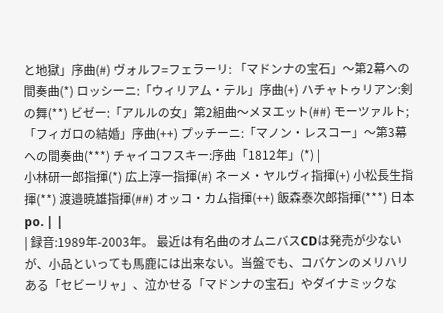と地獄」序曲(#) ヴォルフ=フェラーリ: 「マドンナの宝石」〜第2幕への間奏曲(*) ロッシーニ:「ウィリアム・テル」序曲(+) ハチャトゥリアン:剣の舞(**) ビゼー:「アルルの女」第2組曲〜メヌエット(##) モーツァルト;「フィガロの結婚」序曲(++) プッチーニ:「マノン・レスコー」〜第3幕への間奏曲(***) チャイコフスキー:序曲「1812年」(*) |
小林研一郎指揮(*) 広上淳一指揮(#) ネーメ・ヤルヴィ指揮(+) 小松長生指揮(**) 渡邉暁雄指揮(##) オッコ・カム指揮(++) 飯森泰次郎指揮(***) 日本po. | |
| 録音:1989年-2003年。 最近は有名曲のオムニバスCDは発売が少ないが、小品といっても馬鹿には出来ない。当盤でも、コバケンのメリハリある「セビーリャ」、泣かせる「マドンナの宝石」やダイナミックな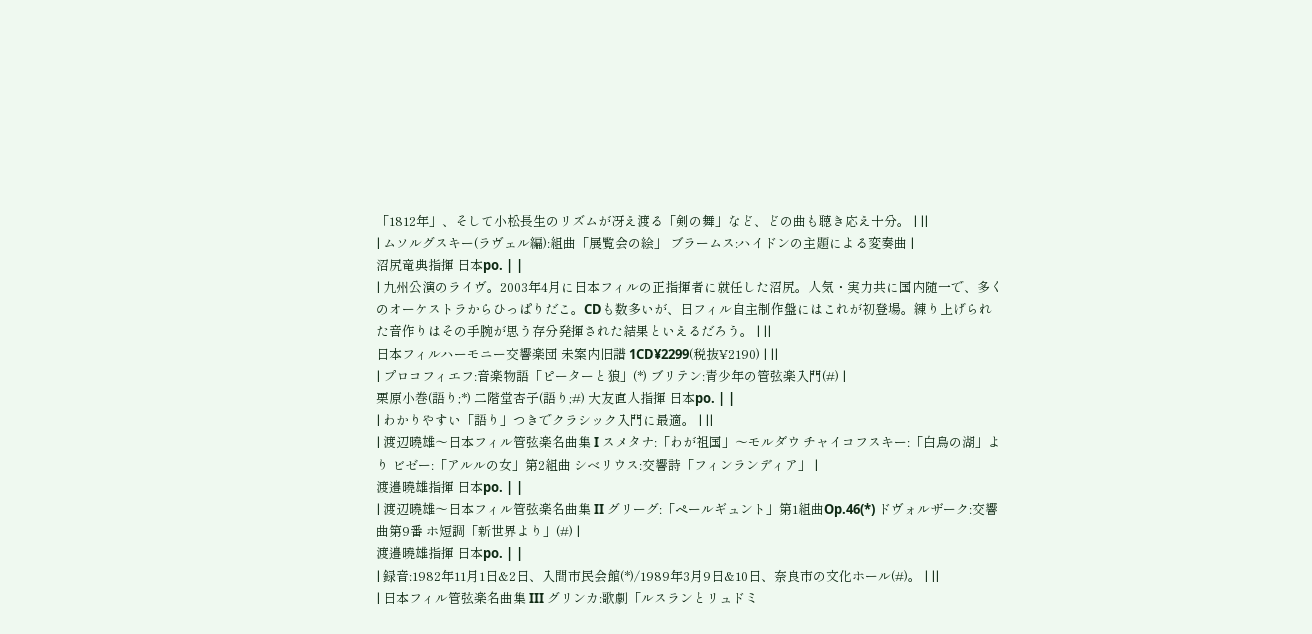「1812年」、そして小松長生のリズムが冴え渡る「剣の舞」など、どの曲も聴き応え十分。 | ||
| ムソルグスキー(ラヴェル編):組曲「展覧会の絵」 ブラームス:ハイドンの主題による変奏曲 |
沼尻竜典指揮 日本po. | |
| 九州公演のライヴ。2003年4月に日本フィルの正指揮者に就任した沼尻。人気・実力共に国内随一で、多くのオーケストラからひっぱりだこ。CDも数多いが、日フィル自主制作盤にはこれが初登場。練り上げられた音作りはその手腕が思う存分発揮された結果といえるだろう。 | ||
日本フィルハーモニー交響楽団 未案内旧譜 1CD¥2299(税抜¥2190) | ||
| プロコフィエフ:音楽物語「ピーターと狼」(*) ブリテン:青少年の管弦楽入門(#) |
栗原小巻(語り;*) 二階堂杏子(語り;#) 大友直人指揮 日本po. | |
| わかりやすい「語り」つきでクラシック入門に最適。 | ||
| 渡辺曉雄〜日本フィル管弦楽名曲集 I スメタナ:「わが祖国」〜モルダウ チャイコフスキー:「白鳥の湖」より ビゼー:「アルルの女」第2組曲 シベリウス:交響詩「フィンランディア」 |
渡邉曉雄指揮 日本po. | |
| 渡辺曉雄〜日本フィル管弦楽名曲集 II グリーグ:「ペールギュント」第1組曲Op.46(*) ドヴォルザーク:交響曲第9番 ホ短調「新世界より」(#) |
渡邉曉雄指揮 日本po. | |
| 録音:1982年11月1日&2日、入間市民会館(*)/1989年3月9日&10日、奈良市の文化ホール(#)。 | ||
| 日本フィル管弦楽名曲集 III グリンカ:歌劇「ルスランとリュドミ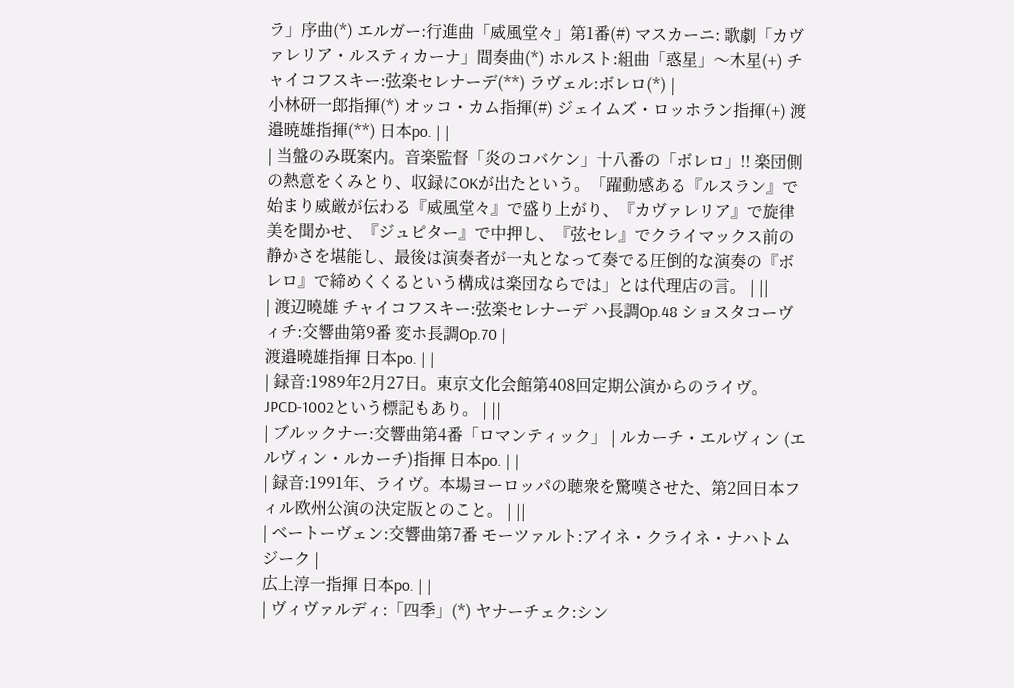ラ」序曲(*) エルガー:行進曲「威風堂々」第1番(#) マスカーニ: 歌劇「カヴァレリア・ルスティカーナ」間奏曲(*) ホルスト:組曲「惑星」〜木星(+) チャイコフスキー:弦楽セレナーデ(**) ラヴェル:ボレロ(*) |
小林研一郎指揮(*) オッコ・カム指揮(#) ジェイムズ・ロッホラン指揮(+) 渡邉暁雄指揮(**) 日本po. | |
| 当盤のみ既案内。音楽監督「炎のコバケン」十八番の「ボレロ」!! 楽団側の熱意をくみとり、収録にOKが出たという。「躍動感ある『ルスラン』で始まり威厳が伝わる『威風堂々』で盛り上がり、『カヴァレリア』で旋律美を聞かせ、『ジュピター』で中押し、『弦セレ』でクライマックス前の静かさを堪能し、最後は演奏者が一丸となって奏でる圧倒的な演奏の『ボレロ』で締めくくるという構成は楽団ならでは」とは代理店の言。 | ||
| 渡辺曉雄 チャイコフスキー:弦楽セレナーデ ハ長調Op.48 ショスタコーヴィチ:交響曲第9番 変ホ長調Op.70 |
渡邉曉雄指揮 日本po. | |
| 録音:1989年2月27日。東京文化会館第408回定期公演からのライヴ。JPCD-1002という標記もあり。 | ||
| ブルックナー:交響曲第4番「ロマンティック」 | ルカーチ・エルヴィン (エルヴィン・ルカーチ)指揮 日本po. | |
| 録音:1991年、ライヴ。本場ヨーロッパの聴衆を驚嘆させた、第2回日本フィル欧州公演の決定版とのこと。 | ||
| ベートーヴェン:交響曲第7番 モーツァルト:アイネ・クライネ・ナハトムジーク |
広上淳一指揮 日本po. | |
| ヴィヴァルディ:「四季」(*) ヤナーチェク:シン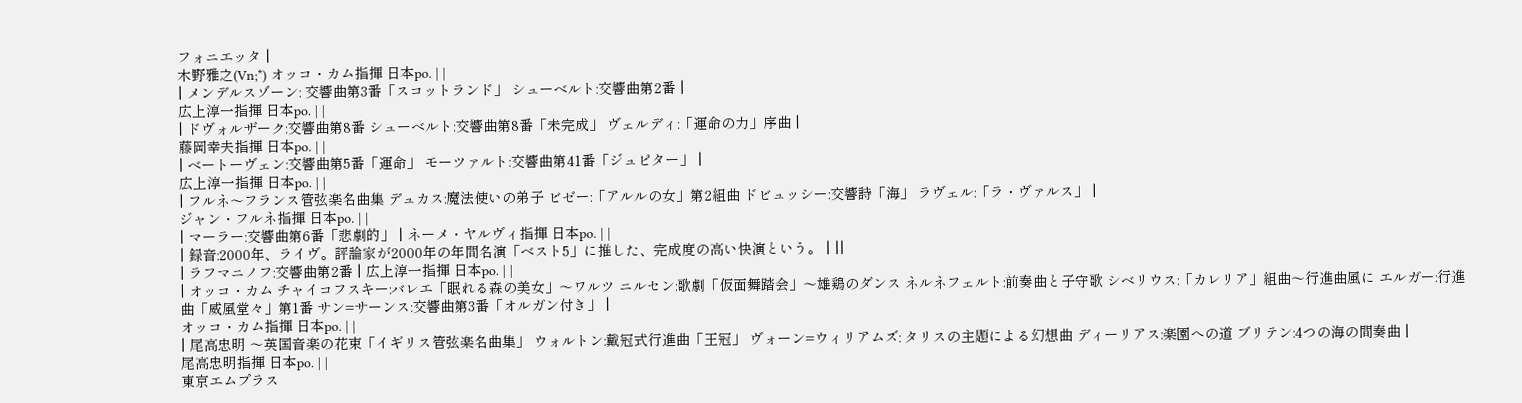フォニエッタ |
木野雅之(Vn;*) オッコ・カム指揮 日本po. | |
| メンデルスゾーン: 交響曲第3番「スコットランド」 シューベルト:交響曲第2番 |
広上淳一指揮 日本po. | |
| ドヴォルザーク:交響曲第8番 シューベルト:交響曲第8番「未完成」 ヴェルディ:「運命の力」序曲 |
藤岡幸夫指揮 日本po. | |
| ベートーヴェン:交響曲第5番「運命」 モーツァルト:交響曲第41番「ジュピター」 |
広上淳一指揮 日本po. | |
| フルネ〜フランス管弦楽名曲集 デュカス:魔法使いの弟子 ビゼー:「アルルの女」第2組曲 ドビュッシー:交響詩「海」 ラヴェル:「ラ・ヴァルス」 |
ジャン・フルネ指揮 日本po. | |
| マーラー:交響曲第6番「悲劇的」 | ネーメ・ヤルヴィ指揮 日本po. | |
| 録音:2000年、ライヴ。評論家が2000年の年間名演「ベスト5」に推した、完成度の高い快演という。 | ||
| ラフマニノフ:交響曲第2番 | 広上淳一指揮 日本po. | |
| オッコ・カム チャイコフスキー:バレエ「眠れる森の美女」〜ワルツ ニルセン:歌劇「仮面舞踏会」〜雄鶏のダンス ネルネフェルト:前奏曲と子守歌 シベリウス:「カレリア」組曲〜行進曲風に エルガー:行進曲「威風堂々」第1番 サン=サーンス:交響曲第3番「オルガン付き」 |
オッコ・カム指揮 日本po. | |
| 尾高忠明 〜英国音楽の花束「イギリス管弦楽名曲集」 ウォルトン:戴冠式行進曲「王冠」 ヴォーン=ウィリアムズ: タリスの主題による幻想曲 ディーリアス:楽園への道 ブリテン:4つの海の間奏曲 |
尾高忠明指揮 日本po. | |
東京エムプラス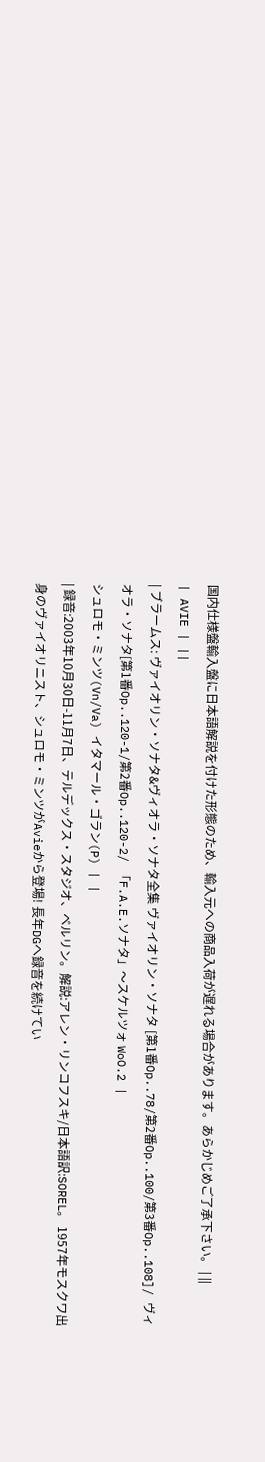国内仕様盤輸入盤に日本語解説を付けた形態のため、輸入元への商品入荷が遅れる場合があります。あらかじめご了承下さい。 | ||
| AVIE | ||
| ブラームス: ヴァイオリン・ソナタ&ヴィオラ・ソナタ全集 ヴァイオリン・ソナタ [第1番Op..78/第2番Op..100/第3番Op..108]/ ヴィオラ・ソナタ[第1番Op..120-1/第2番Op..120-2/ 「F.A.E.ソナタ」〜スケルツォ WoO.2 |
シュロモ・ミンツ(Vn/Va) イタマール・ゴラン(P) | |
| 録音:2003年10月30日-11月7日、テルデックス・スタジオ、ベルリン。解説:アレン・リンコフスキ/日本語訳:SOREL。 1957年モスクワ出身のヴァイオリニスト、シュロモ・ミンツがAvieから登場! 長年DGへ録音を続けてい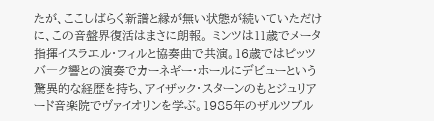たが、ここしばらく新譜と縁が無い状態が続いていただけに、この音盤界復活はまさに朗報。 ミンツは11歳でメータ指揮イスラエル・フィルと協奏曲で共演。16歳ではピッツバ―ク響との演奏でカーネギー・ホールにデビューという驚異的な経歴を持ち、アイザック・スターンのもとジュリアード音楽院でヴァイオリンを学ぶ。1985年のザルツブル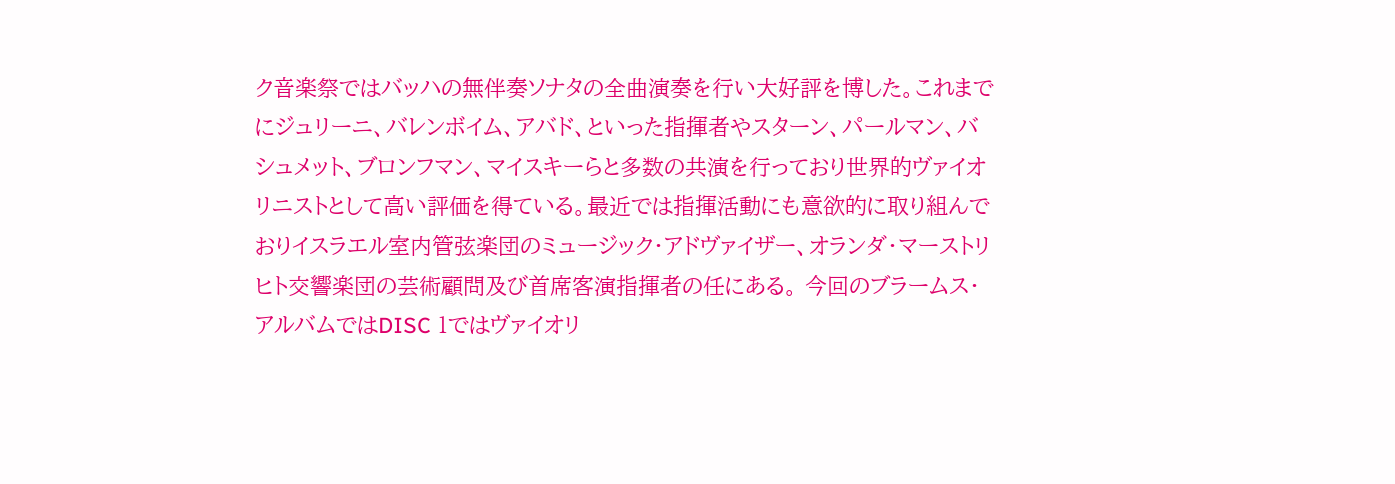ク音楽祭ではバッハの無伴奏ソナタの全曲演奏を行い大好評を博した。これまでにジュリーニ、バレンボイム、アバド、といった指揮者やスターン、パールマン、バシュメット、ブロンフマン、マイスキーらと多数の共演を行っており世界的ヴァイオリニストとして高い評価を得ている。最近では指揮活動にも意欲的に取り組んでおりイスラエル室内管弦楽団のミュージック・アドヴァイザー、オランダ・マーストリヒト交響楽団の芸術顧問及び首席客演指揮者の任にある。 今回のブラームス・アルバムではDISC 1ではヴァイオリ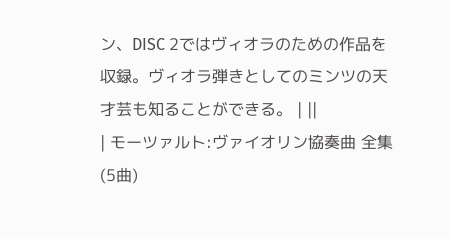ン、DISC 2ではヴィオラのための作品を収録。ヴィオラ弾きとしてのミンツの天才芸も知ることができる。 | ||
| モーツァルト:ヴァイオリン協奏曲 全集(5曲)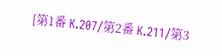[第1番 K.207/第2番 K.211/第3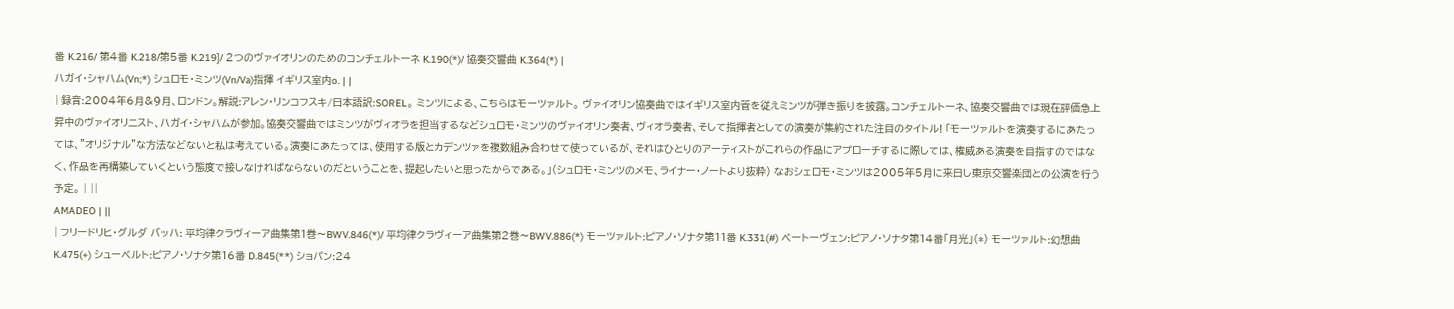番 K.216/ 第4番 K.218/第5番 K.219]/ 2つのヴァイオリンのためのコンチェルトーネ K.190(*)/ 協奏交響曲 K.364(*) |
ハガイ・シャハム(Vn;*) シュロモ・ミンツ(Vn/Va)指揮 イギリス室内o. | |
| 録音:2004年6月&9月、ロンドン。解説:アレン・リンコフスキ/日本語訳:SOREL。 ミンツによる、こちらはモーツァルト。 ヴァイオリン協奏曲ではイギリス室内管を従えミンツが弾き振りを披露。コンチェルトーネ、協奏交響曲では現在評価急上昇中のヴァイオリニスト、ハガイ・シャハムが参加。協奏交響曲ではミンツがヴィオラを担当するなどシュロモ・ミンツのヴァイオリン奏者、ヴィオラ奏者、そして指揮者としての演奏が集約された注目のタイトル! 「モーツァルトを演奏するにあたっては、”オリジナル”な方法などないと私は考えている。演奏にあたっては、使用する版とカデンツァを複数組み合わせて使っているが、それはひとりのアーティストがこれらの作品にアプローチするに際しては、権威ある演奏を目指すのではなく、作品を再構築していくという態度で接しなければならないのだということを、提起したいと思ったからである。」(シュロモ・ミンツのメモ、ライナー・ノートより抜粋) なおシェロモ・ミンツは2005年5月に来日し東京交響楽団との公演を行う予定。 | ||
AMADEO | ||
| フリードリヒ・グルダ バッハ: 平均律クラヴィーア曲集第1巻〜BWV.846(*)/ 平均律クラヴィーア曲集第2巻〜BWV.886(*) モーツァルト:ピアノ・ソナタ第11番 K.331(#) ベートーヴェン:ピアノ・ソナタ第14番「月光」(*) モーツァルト:幻想曲 K.475(+) シューベルト:ピアノ・ソナタ第16番 D.845(**) ショパン:24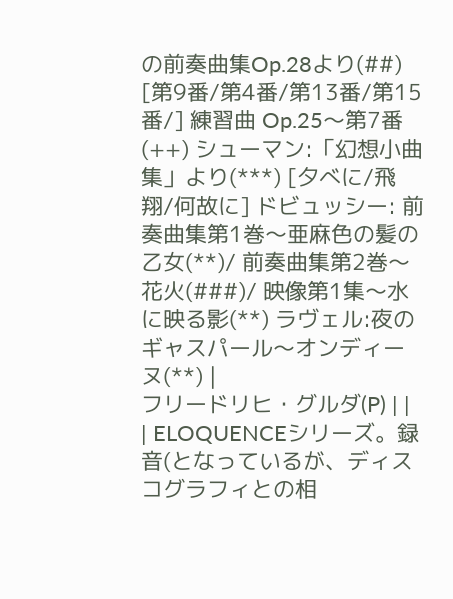の前奏曲集Op.28より(##) [第9番/第4番/第13番/第15番/] 練習曲 Op.25〜第7番(++) シューマン:「幻想小曲集」より(***) [夕べに/飛翔/何故に] ドビュッシー: 前奏曲集第1巻〜亜麻色の髪の乙女(**)/ 前奏曲集第2巻〜花火(###)/ 映像第1集〜水に映る影(**) ラヴェル:夜のギャスパール〜オンディーヌ(**) |
フリードリヒ・グルダ(P) | |
| ELOQUENCEシリーズ。録音(となっているが、ディスコグラフィとの相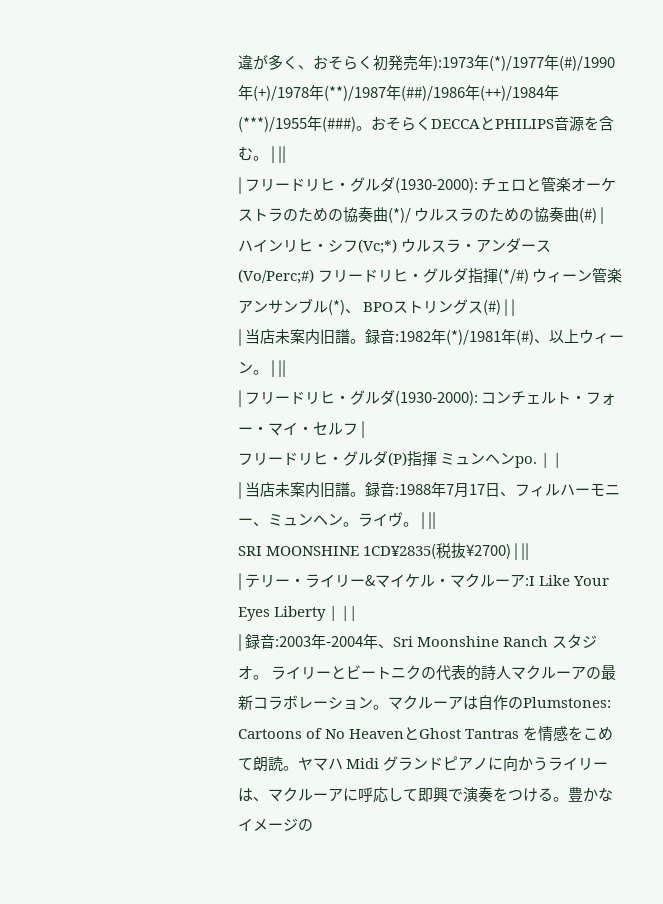違が多く、おそらく初発売年):1973年(*)/1977年(#)/1990年(+)/1978年(**)/1987年(##)/1986年(++)/1984年(***)/1955年(###)。おそらくDECCAとPHILIPS音源を含む。 | ||
| フリードリヒ・グルダ(1930-2000): チェロと管楽オーケストラのための協奏曲(*)/ ウルスラのための協奏曲(#) |
ハインリヒ・シフ(Vc;*) ウルスラ・アンダース(Vo/Perc;#) フリードリヒ・グルダ指揮(*/#) ウィーン管楽アンサンブル(*)、 BPOストリングス(#) | |
| 当店未案内旧譜。録音:1982年(*)/1981年(#)、以上ウィーン。 | ||
| フリードリヒ・グルダ(1930-2000): コンチェルト・フォー・マイ・セルフ |
フリードリヒ・グルダ(P)指揮 ミュンヘンpo. | |
| 当店未案内旧譜。録音:1988年7月17日、フィルハーモニー、ミュンヘン。ライヴ。 | ||
SRI MOONSHINE 1CD¥2835(税抜¥2700) | ||
| テリー・ライリー&マイケル・マクルーア:I Like Your Eyes Liberty | ||
| 録音:2003年-2004年、Sri Moonshine Ranch スタジオ。 ライリーとビートニクの代表的詩人マクルーアの最新コラボレーション。マクルーアは自作のPlumstones: Cartoons of No HeavenとGhost Tantras を情感をこめて朗読。ヤマハ Midi グランドピアノに向かうライリーは、マクルーアに呼応して即興で演奏をつける。豊かなイメージの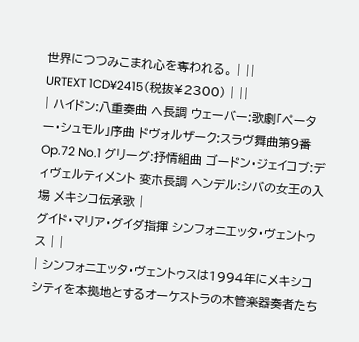世界につつみこまれ心を奪われる。 | ||
URTEXT 1CD¥2415(税抜¥2300) | ||
| ハイドン:八重奏曲 へ長調 ウェーバー:歌劇「ペーター・シュモル」序曲 ドヴォルザーク:スラヴ舞曲第9番 Op.72 No.1 グリーグ:抒情組曲 ゴードン・ジェイコブ:ディヴェルティメント 変ホ長調 ヘンデル:シバの女王の入場 メキシコ伝承歌 |
グイド・マリア・グイダ指揮 シンフォニエッタ・ヴェントゥス | |
| シンフォニエッタ・ヴェントゥスは1994年にメキシコシティを本拠地とするオーケストラの木管楽器奏者たち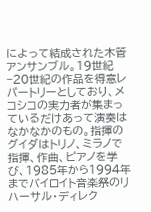によって結成された木管アンサンブル。19世紀−20世紀の作品を得意レパートリーとしており、メコシコの実力者が集まっているだけあって演奏はなかなかのもの。指揮のグイダはトリノ、ミラノで指揮、作曲、ピアノを学び、1985年から1994年までバイロイト音楽祭のリハーサル・ディレク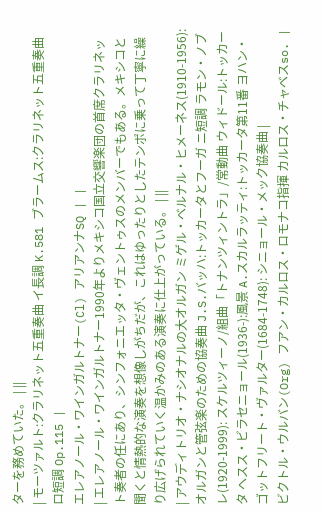ターを務めていた。 | ||
| モーツァルト:クラリネット五重奏曲 イ長調 K.581 ブラームス:クラリネット五重奏曲 ロ短調 Op.115 |
エレアノール・ワインガルトナー(Cl) アリアンナSQ | |
| エレアノール・ワインガルトナー1990年よりメキシコ国立交響楽団の首席クラリネット奏者の任にあり、シンフォニエッタ・ヴェントゥスのメンバーでもある。メキシコと聞くと情熱的な演奏を想像しがちだが、これはゆったりとしたテンポに乗って丁寧に繰り広げられていく温かみのある演奏に仕上がっている。 | ||
| アウディトリオ・ナシオナルの大オルガン ミゲル・ベルナル・ヒメーネス(1910-1956): オルガンと管弦楽のための協奏曲 J.S.バッハ:トッカータとフーガ ニ短調 ラモン・ノブレ(1920-1999): スケルツィーノ/組曲「トナンツィントラ」/常動曲 ウィドール:トッカータ ヘスス・ビラセニョール(1936-):風景 A.スカルラッティ:トッカータ第11番 ヨハン・ゴットフリート・ヴァルター(1684-1748): シニョール・メック協奏曲 |
ビクトル・ウルバン(Org) フアン・カルロス・ロモナコ指揮 カルロス・チャベスso. |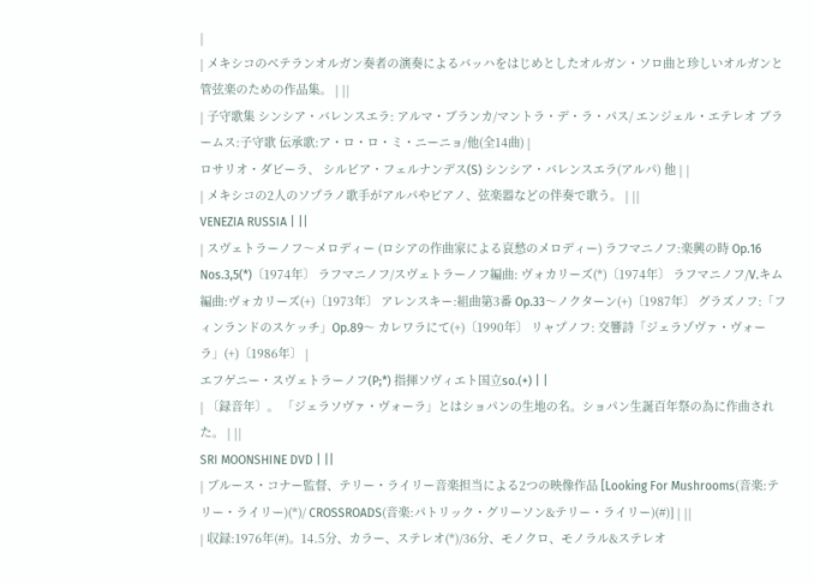|
| メキシコのベテランオルガン奏者の演奏によるバッハをはじめとしたオルガン・ソロ曲と珍しいオルガンと管弦楽のための作品集。 | ||
| 子守歌集 シンシア・バレンスエラ: アルマ・ブランカ/マントラ・デ・ラ・パス/ エンジェル・エテレオ ブラームス:子守歌 伝承歌:ア・ロ・ロ・ミ・ニーニョ/他(全14曲) |
ロサリオ・ダビーラ、 シルビア・フェルナンデス(S) シンシア・バレンスエラ(アルパ) 他 | |
| メキシコの2人のソプラノ歌手がアルパやピアノ、弦楽器などの伴奏で歌う。 | ||
VENEZIA RUSSIA | ||
| スヴェトラーノフ〜メロディー (ロシアの作曲家による哀愁のメロディー) ラフマニノフ:楽興の時 Op.16 Nos.3,5(*)〔1974年〕 ラフマニノフ/スヴェトラーノフ編曲: ヴォカリーズ(*)〔1974年〕 ラフマニノフ/V.キム編曲:ヴォカリーズ(+)〔1973年〕 アレンスキー:組曲第3番 Op.33〜ノクターン(+)〔1987年〕 グラズノフ:「フィンランドのスケッチ」Op.89〜 カレワラにて(+)〔1990年〕 リャプノフ: 交響詩「ジェラゾヴァ・ヴォーラ」(+)〔1986年〕 |
エフゲニー・スヴェトラーノフ(P;*) 指揮ソヴィエト国立so.(+) | |
| 〔録音年〕。 「ジェラソヴァ・ヴォーラ」とはショパンの生地の名。ショパン生誕百年祭の為に作曲された。 | ||
SRI MOONSHINE DVD | ||
| ブルース・コナー監督、テリー・ライリー音楽担当による2つの映像作品 [Looking For Mushrooms(音楽:テリー・ライリー)(*)/ CROSSROADS(音楽:パトリック・グリーソン&テリー・ライリー)(#)] | ||
| 収録:1976年(#)。14.5分、カラー、ステレオ(*)/36分、モノクロ、モノラル&ステレオ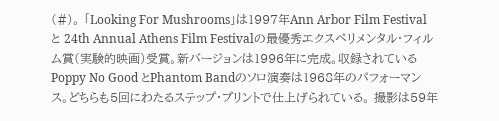(#)。 「Looking For Mushrooms」は1997年Ann Arbor Film Festivalと 24th Annual Athens Film Festivalの最優秀エクスペリメンタル・フィルム賞(実験的映画)受賞。新バージョンは1996年に完成。収録されているPoppy No Good とPhantom Bandのソロ演奏は1968年のパフォーマンス。どちらも5回にわたるステップ・プリントで仕上げられている。 撮影は59年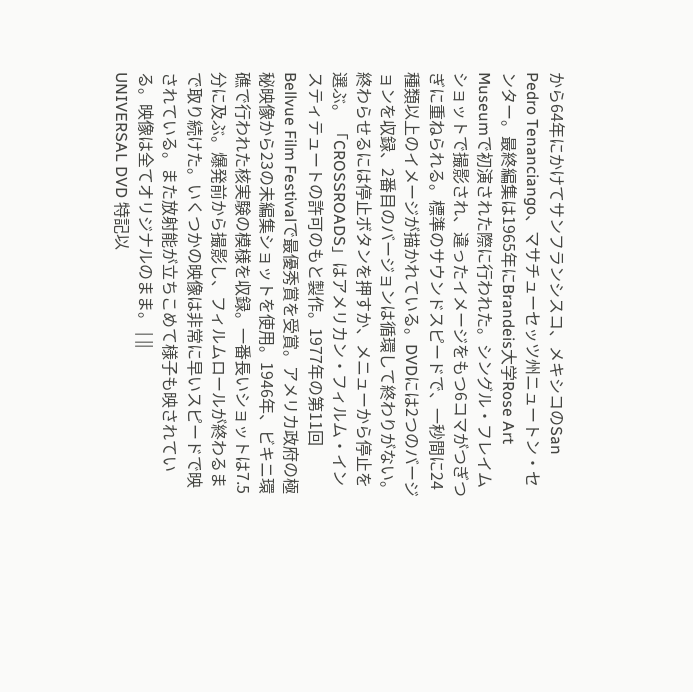から64年にかけてサンフランシスコ、メキシコのSan Pedro Tenanciango、マサチューセッツ州ニュートン・センター。最終編集は1965年にBrandeis大学Rose Art Museumで初演された際に行われた。シングル・フレイムショットで撮影され、違ったイメージをもつ6コマがつぎつぎに重ねられる。標準のサウンドスピードで、一秒間に24種類以上のイメージが描かれている。DVDには2つのバージョンを収録、2番目のバージョンは循環して終わりがない。終わらせるには停止ボタンを押すか、メニューから停止を選ぶ。 「CROSSROADS」はアメリカン・フィルム・インスティテュートの許可のもと製作。1977年の第11回Bellvue Film Festivalで最優秀賞を受賞。アメリカ政府の極秘映像から23の未編集ショットを使用。1946年、ビキニ環礁で行われた核実験の模様を収録。一番長いショットは7.5分に及ぶ。爆発前から撮影し、フィルムロールが終わるまで取り続けた。いくつかの映像は非常に早いスピードで映されている。また放射能が立ちこめて様子も映されている。映像は全てオリジナルのまま。 | ||
UNIVERSAL DVD 特記以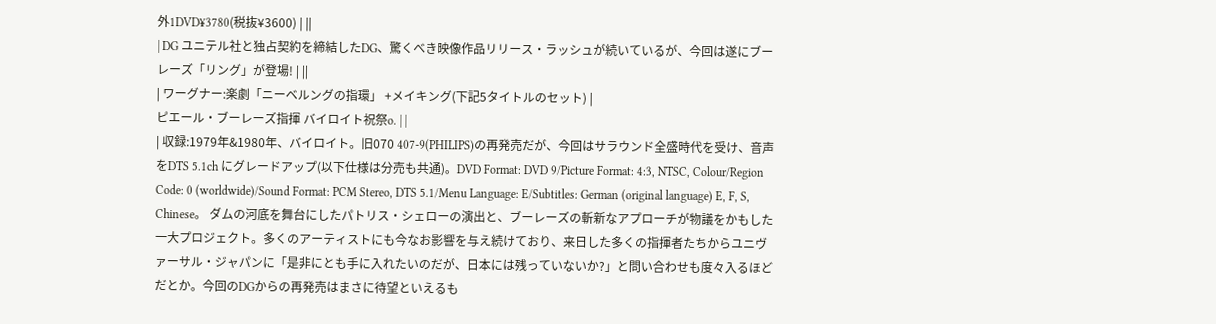外1DVD¥3780(税抜¥3600) | ||
| DG ユニテル社と独占契約を締結したDG、驚くべき映像作品リリース・ラッシュが続いているが、今回は遂にブーレーズ「リング」が登場! | ||
| ワーグナー:楽劇「ニーベルングの指環」 +メイキング(下記5タイトルのセット) |
ピエール・ブーレーズ指揮 バイロイト祝祭o. | |
| 収録:1979年&1980年、バイロイト。旧070 407-9(PHILIPS)の再発売だが、今回はサラウンド全盛時代を受け、音声をDTS 5.1ch にグレードアップ(以下仕様は分売も共通)。DVD Format: DVD 9/Picture Format: 4:3, NTSC, Colour/Region Code: 0 (worldwide)/Sound Format: PCM Stereo, DTS 5.1/Menu Language: E/Subtitles: German (original language) E, F, S, Chinese。 ダムの河底を舞台にしたパトリス・シェローの演出と、ブーレーズの斬新なアプローチが物議をかもした一大プロジェクト。多くのアーティストにも今なお影響を与え続けており、来日した多くの指揮者たちからユニヴァーサル・ジャパンに「是非にとも手に入れたいのだが、日本には残っていないか?」と問い合わせも度々入るほどだとか。今回のDGからの再発売はまさに待望といえるも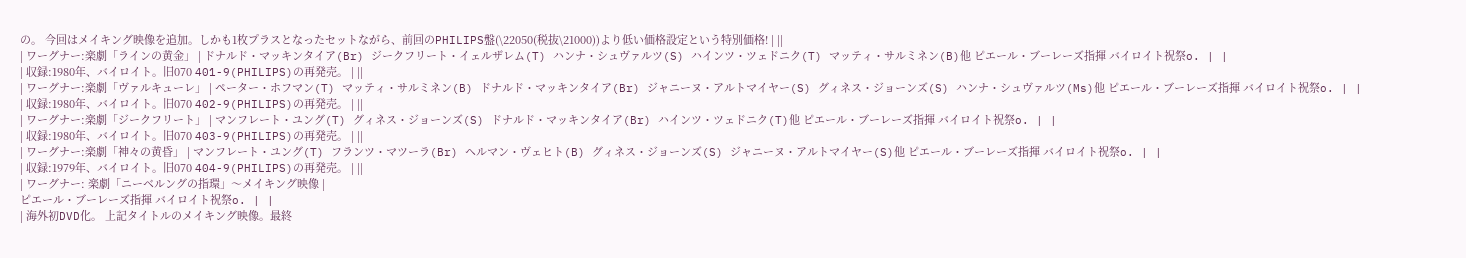の。 今回はメイキング映像を追加。しかも1枚プラスとなったセットながら、前回のPHILIPS盤(\22050(税抜\21000))より低い価格設定という特別価格! | ||
| ワーグナー:楽劇「ラインの黄金」 | ドナルド・マッキンタイア(Br) ジークフリート・イェルザレム(T) ハンナ・シュヴァルツ(S) ハインツ・ツェドニク(T) マッティ・サルミネン(B)他 ピエール・ブーレーズ指揮 バイロイト祝祭o. | |
| 収録:1980年、バイロイト。旧070 401-9(PHILIPS)の再発売。 | ||
| ワーグナー:楽劇「ヴァルキューレ」 | ペーター・ホフマン(T) マッティ・サルミネン(B) ドナルド・マッキンタイア(Br) ジャニーヌ・アルトマイヤー(S) グィネス・ジョーンズ(S) ハンナ・シュヴァルツ(Ms)他 ピエール・ブーレーズ指揮 バイロイト祝祭o. | |
| 収録:1980年、バイロイト。旧070 402-9(PHILIPS)の再発売。 | ||
| ワーグナー:楽劇「ジークフリート」 | マンフレート・ユング(T) グィネス・ジョーンズ(S) ドナルド・マッキンタイア(Br) ハインツ・ツェドニク(T)他 ピエール・ブーレーズ指揮 バイロイト祝祭o. | |
| 収録:1980年、バイロイト。旧070 403-9(PHILIPS)の再発売。 | ||
| ワーグナー:楽劇「神々の黄昏」 | マンフレート・ユング(T) フランツ・マツーラ(Br) ヘルマン・ヴェヒト(B) グィネス・ジョーンズ(S) ジャニーヌ・アルトマイヤー(S)他 ピエール・ブーレーズ指揮 バイロイト祝祭o. | |
| 収録:1979年、バイロイト。旧070 404-9(PHILIPS)の再発売。 | ||
| ワーグナー: 楽劇「ニーベルングの指環」〜メイキング映像 |
ピエール・ブーレーズ指揮 バイロイト祝祭o. | |
| 海外初DVD化。 上記タイトルのメイキング映像。最終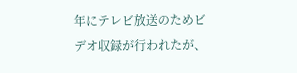年にテレビ放送のためビデオ収録が行われたが、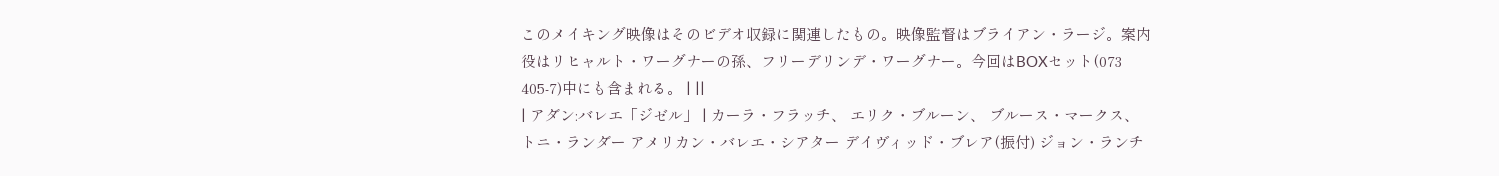このメイキング映像はそのビデオ収録に関連したもの。映像監督はブライアン・ラージ。案内役はリヒャルト・ワーグナーの孫、フリーデリンデ・ワーグナー。今回はBOXセット(073 405-7)中にも含まれる。 | ||
| アダン:バレエ「ジゼル」 | カーラ・フラッチ、 エリク・ブルーン、 ブルース・マークス、 トニ・ランダー アメリカン・バレエ・シアター デイヴィッド・ブレア(振付) ジョン・ランチ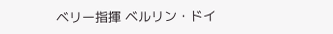ベリー指揮 ベルリン・ドイ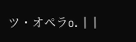ツ・オペラo. | |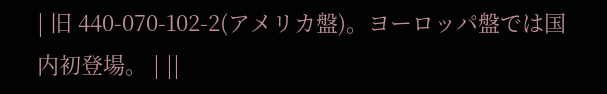| 旧 440-070-102-2(アメリカ盤)。ヨーロッパ盤では国内初登場。 | ||